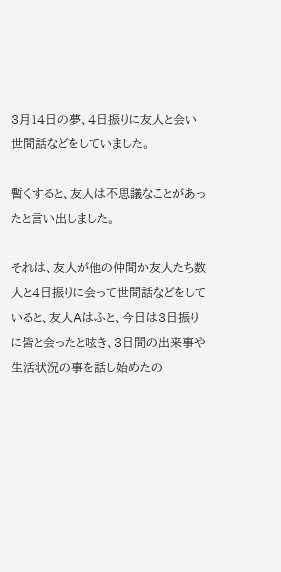3月14日の夢、4日振りに友人と会い世間話などをしていました。

暫くすると、友人は不思議なことがあったと言い出しました。

それは、友人が他の仲間か友人たち数人と4日振りに会って世間話などをしていると、友人Aはふと、今日は3日振りに皆と会ったと呟き、3日間の出来事や生活状況の事を話し始めたの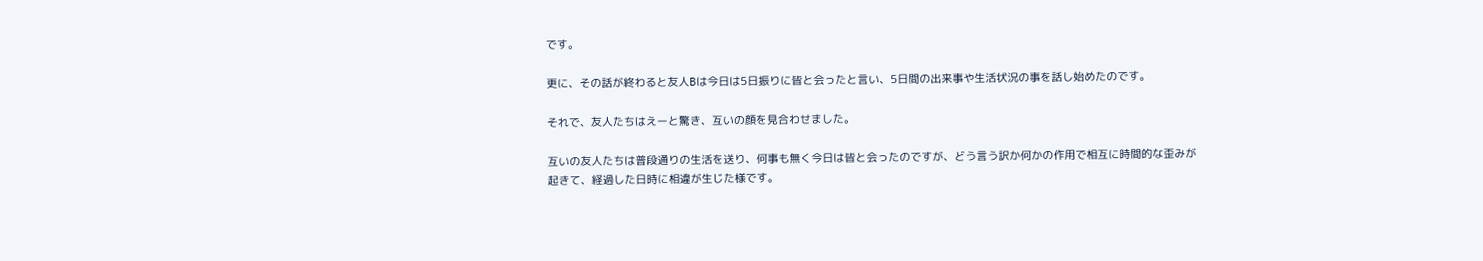です。

更に、その話が終わると友人Bは今日は5日振りに皆と会ったと言い、5日間の出来事や生活状況の事を話し始めたのです。

それで、友人たちはえーと驚き、互いの顔を見合わせました。

互いの友人たちは普段通りの生活を送り、何事も無く今日は皆と会ったのですが、どう言う訳か何かの作用で相互に時間的な歪みが起きて、経過した日時に相違が生じた様です。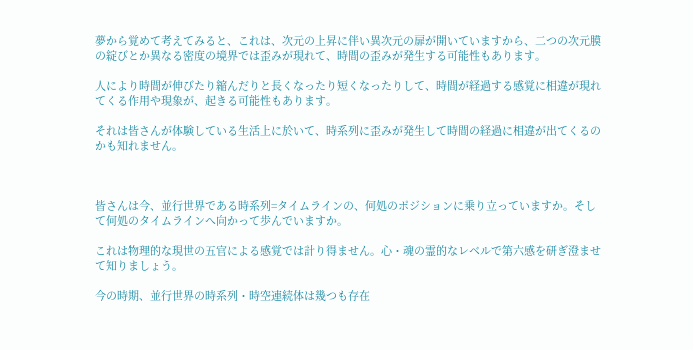夢から覚めて考えてみると、これは、次元の上昇に伴い異次元の扉が開いていますから、二つの次元膜の綻びとか異なる密度の境界では歪みが現れて、時間の歪みが発生する可能性もあります。

人により時間が伸びたり縮んだりと長くなったり短くなったりして、時間が経過する感覚に相違が現れてくる作用や現象が、起きる可能性もあります。

それは皆さんが体験している生活上に於いて、時系列に歪みが発生して時間の経過に相違が出てくるのかも知れません。



皆さんは今、並行世界である時系列=タイムラインの、何処のポジションに乗り立っていますか。そして何処のタイムラインへ向かって歩んでいますか。

これは物理的な現世の五官による感覚では計り得ません。心・魂の霊的なレベルで第六感を研ぎ澄ませて知りましょう。

今の時期、並行世界の時系列・時空連続体は幾つも存在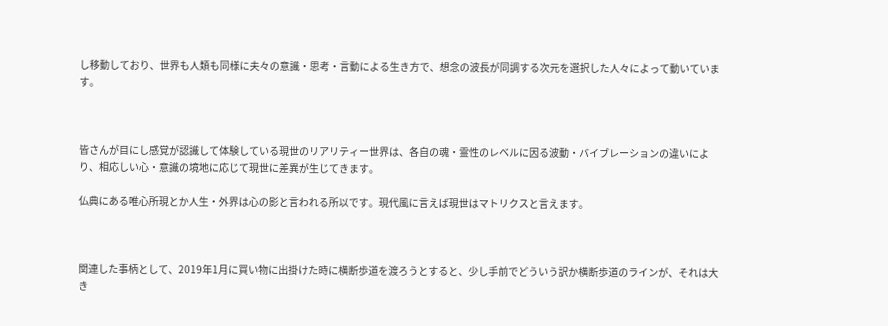し移動しており、世界も人類も同様に夫々の意識・思考・言動による生き方で、想念の波長が同調する次元を選択した人々によって動いています。



皆さんが目にし感覚が認識して体験している現世のリアリティー世界は、各自の魂・霊性のレベルに因る波動・バイブレーションの違いにより、相応しい心・意識の境地に応じて現世に差異が生じてきます。

仏典にある唯心所現とか人生・外界は心の影と言われる所以です。現代風に言えば現世はマトリクスと言えます。



関連した事柄として、2019年1月に買い物に出掛けた時に横断歩道を渡ろうとすると、少し手前でどういう訳か横断歩道のラインが、それは大き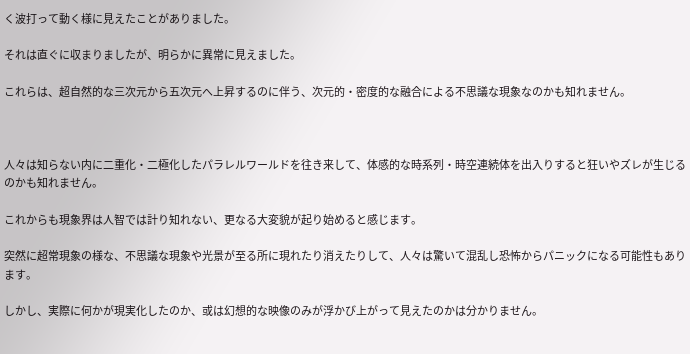く波打って動く様に見えたことがありました。

それは直ぐに収まりましたが、明らかに異常に見えました。

これらは、超自然的な三次元から五次元へ上昇するのに伴う、次元的・密度的な融合による不思議な現象なのかも知れません。



人々は知らない内に二重化・二極化したパラレルワールドを往き来して、体感的な時系列・時空連続体を出入りすると狂いやズレが生じるのかも知れません。

これからも現象界は人智では計り知れない、更なる大変貌が起り始めると感じます。

突然に超常現象の様な、不思議な現象や光景が至る所に現れたり消えたりして、人々は驚いて混乱し恐怖からパニックになる可能性もあります。

しかし、実際に何かが現実化したのか、或は幻想的な映像のみが浮かび上がって見えたのかは分かりません。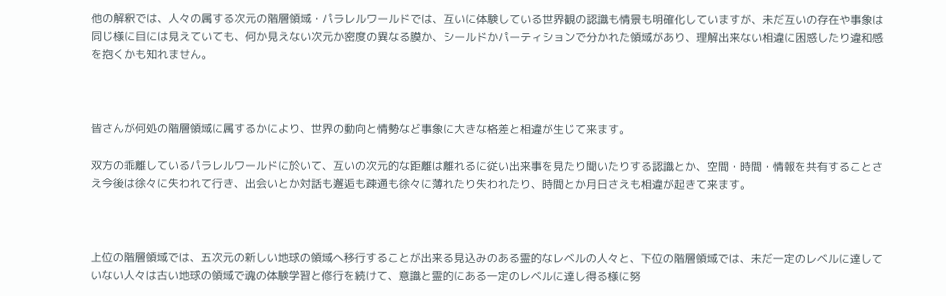他の解釈では、人々の属する次元の階層領域・パラレルワールドでは、互いに体験している世界観の認識も情景も明確化していますが、未だ互いの存在や事象は同じ様に目には見えていても、何か見えない次元か密度の異なる膜か、シールドかパーティションで分かれた領域があり、理解出来ない相違に困惑したり違和感を抱くかも知れません。



皆さんが何処の階層領域に属するかにより、世界の動向と情勢など事象に大きな格差と相違が生じて来ます。

双方の乖離しているパラレルワールドに於いて、互いの次元的な距離は離れるに従い出来事を見たり聞いたりする認識とか、空間・時間・情報を共有することさえ今後は徐々に失われて行き、出会いとか対話も邂逅も疎通も徐々に薄れたり失われたり、時間とか月日さえも相違が起きて来ます。



上位の階層領域では、五次元の新しい地球の領域へ移行することが出来る見込みのある霊的なレベルの人々と、下位の階層領域では、未だ一定のレベルに達していない人々は古い地球の領域で魂の体験学習と修行を続けて、意識と霊的にある一定のレベルに達し得る様に努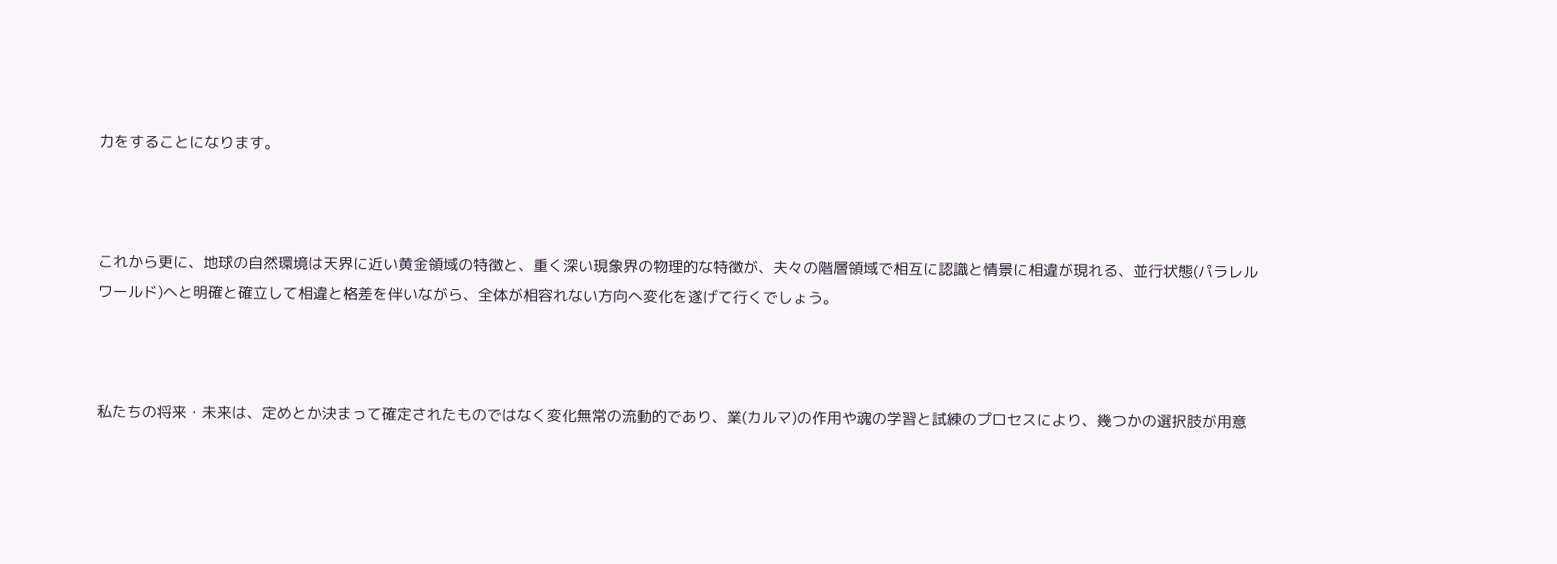力をすることになります。



これから更に、地球の自然環境は天界に近い黄金領域の特徴と、重く深い現象界の物理的な特徴が、夫々の階層領域で相互に認識と情景に相違が現れる、並行状態(パラレルワールド)へと明確と確立して相違と格差を伴いながら、全体が相容れない方向へ変化を遂げて行くでしょう。



私たちの将来・未来は、定めとか決まって確定されたものではなく変化無常の流動的であり、業(カルマ)の作用や魂の学習と試練のプロセスにより、幾つかの選択肢が用意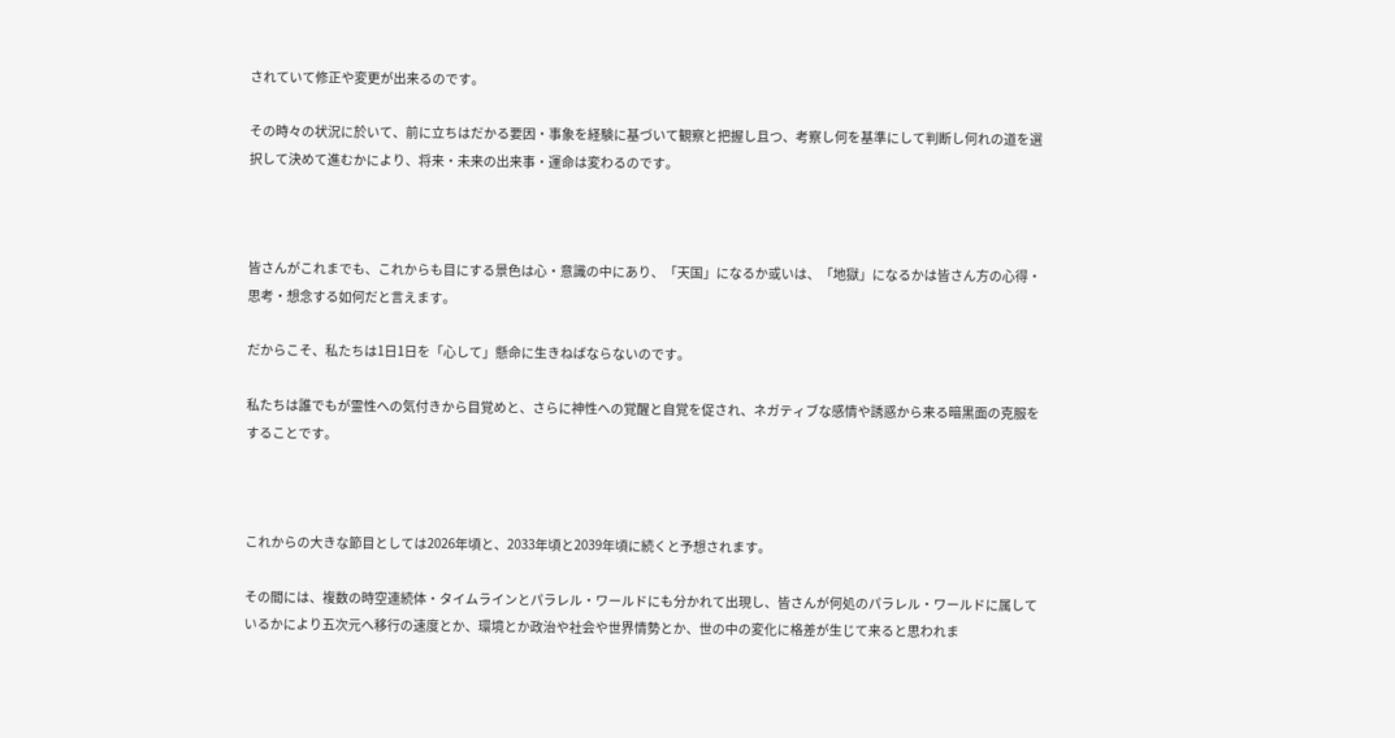されていて修正や変更が出来るのです。

その時々の状況に於いて、前に立ちはだかる要因・事象を経験に基づいて観察と把握し且つ、考察し何を基準にして判断し何れの道を選択して決めて進むかにより、将来・未来の出来事・運命は変わるのです。



皆さんがこれまでも、これからも目にする景色は心・意識の中にあり、「天国」になるか或いは、「地獄」になるかは皆さん方の心得・思考・想念する如何だと言えます。

だからこそ、私たちは1日1日を「心して」懸命に生きねばならないのです。

私たちは誰でもが霊性への気付きから目覚めと、さらに神性への覚醒と自覚を促され、ネガティブな感情や誘惑から来る暗黒面の克服をすることです。



これからの大きな節目としては2026年頃と、2033年頃と2039年頃に続くと予想されます。

その間には、複数の時空連続体・タイムラインとパラレル・ワールドにも分かれて出現し、皆さんが何処のパラレル・ワールドに属しているかにより五次元へ移行の速度とか、環境とか政治や社会や世界情勢とか、世の中の変化に格差が生じて来ると思われま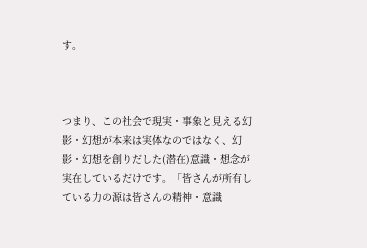す。



つまり、この社会で現実・事象と見える幻影・幻想が本来は実体なのではなく、幻影・幻想を創りだした(潜在)意識・想念が実在しているだけです。「皆さんが所有している力の源は皆さんの精神・意識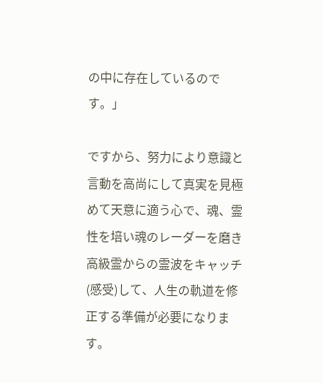の中に存在しているのです。」

ですから、努力により意識と言動を高尚にして真実を見極めて天意に適う心で、魂、霊性を培い魂のレーダーを磨き高級霊からの霊波をキャッチ(感受)して、人生の軌道を修正する準備が必要になります。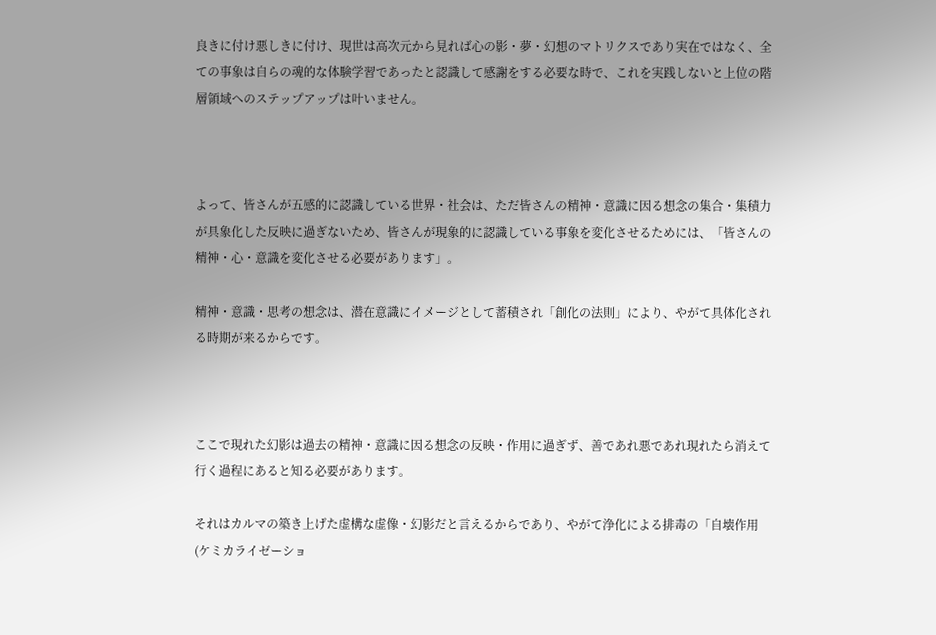良きに付け悪しきに付け、現世は高次元から見れば心の影・夢・幻想のマトリクスであり実在ではなく、全ての事象は自らの魂的な体験学習であったと認識して感謝をする必要な時で、これを実践しないと上位の階層領域へのステップアップは叶いません。



よって、皆さんが五感的に認識している世界・社会は、ただ皆さんの精神・意識に因る想念の集合・集積力が具象化した反映に過ぎないため、皆さんが現象的に認識している事象を変化させるためには、「皆さんの精神・心・意識を変化させる必要があります」。

精神・意識・思考の想念は、潜在意識にイメージとして蓄積され「創化の法則」により、やがて具体化される時期が来るからです。



ここで現れた幻影は過去の精神・意識に因る想念の反映・作用に過ぎず、善であれ悪であれ現れたら消えて行く過程にあると知る必要があります。

それはカルマの築き上げた虚構な虚像・幻影だと言えるからであり、やがて浄化による排毒の「自壊作用(ケミカライゼーショ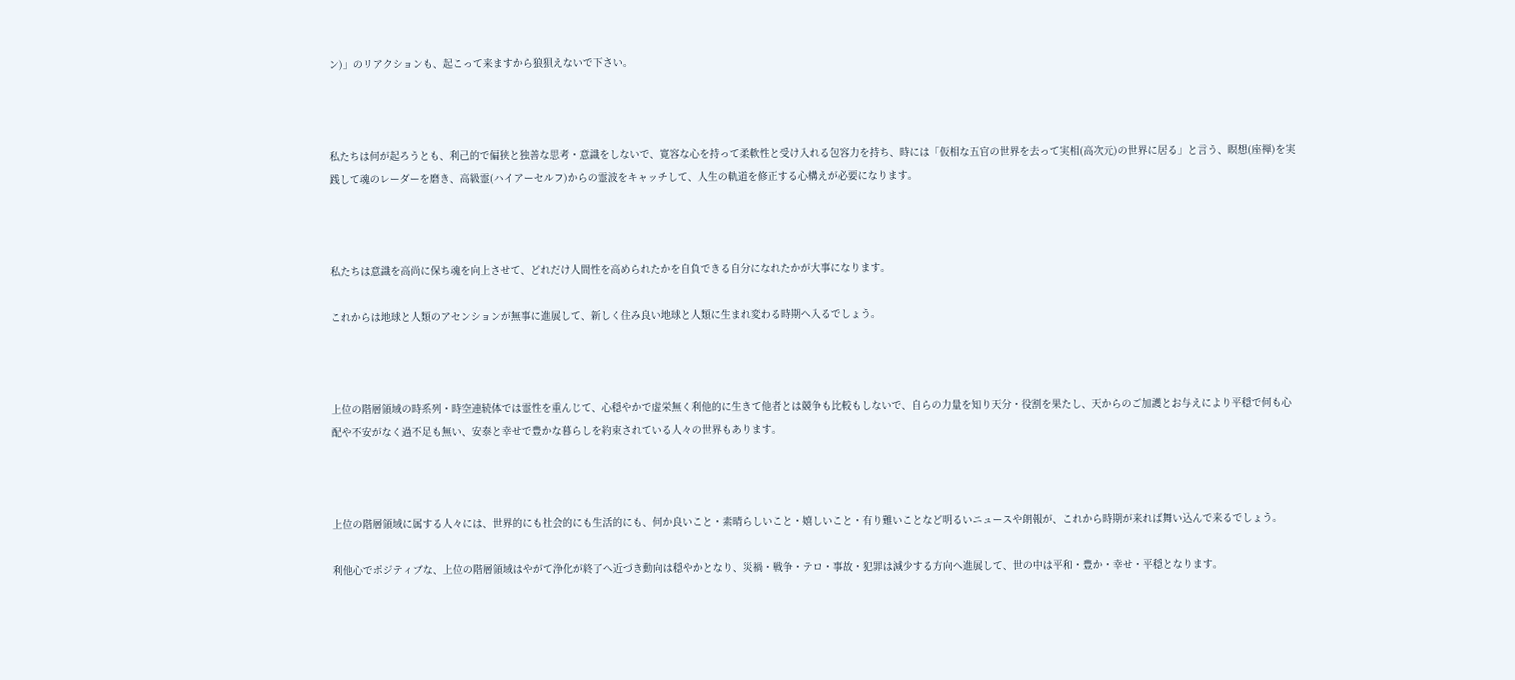ン)」のリアクションも、起こって来ますから狼狽えないで下さい。



私たちは何が起ろうとも、利己的で偏狭と独善な思考・意識をしないで、寛容な心を持って柔軟性と受け入れる包容力を持ち、時には「仮相な五官の世界を去って実相(高次元)の世界に居る」と言う、瞑想(座禅)を実践して魂のレーダーを磨き、高級霊(ハイアーセルフ)からの霊波をキャッチして、人生の軌道を修正する心構えが必要になります。



私たちは意識を高尚に保ち魂を向上させて、どれだけ人間性を高められたかを自負できる自分になれたかが大事になります。

これからは地球と人類のアセンションが無事に進展して、新しく住み良い地球と人類に生まれ変わる時期へ入るでしょう。



上位の階層領域の時系列・時空連続体では霊性を重んじて、心穏やかで虚栄無く利他的に生きて他者とは競争も比較もしないで、自らの力量を知り天分・役割を果たし、天からのご加護とお与えにより平穏で何も心配や不安がなく過不足も無い、安泰と幸せで豊かな暮らしを約束されている人々の世界もあります。



上位の階層領域に属する人々には、世界的にも社会的にも生活的にも、何か良いこと・素晴らしいこと・嬉しいこと・有り難いことなど明るいニュースや朗報が、これから時期が来れば舞い込んで来るでしょう。

利他心でポジティブな、上位の階層領域はやがて浄化が終了へ近づき動向は穏やかとなり、災禍・戦争・テロ・事故・犯罪は減少する方向へ進展して、世の中は平和・豊か・幸せ・平穏となります。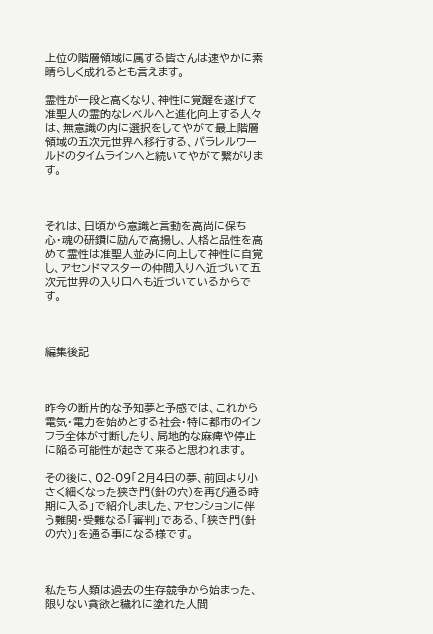上位の階層領域に属する皆さんは速やかに素晴らしく成れるとも言えます。

霊性が一段と高くなり、神性に覚醒を遂げて准聖人の霊的なレベルへと進化向上する人々は、無意識の内に選択をしてやがて最上階層領域の五次元世界へ移行する、パラレルワールドのタイムラインへと続いてやがて繋がります。



それは、日頃から意識と言動を高尚に保ち心・魂の研鑽に励んで高揚し、人格と品性を高めて霊性は准聖人並みに向上して神性に自覚し、アセンドマスターの仲間入りへ近づいて五次元世界の入り口へも近づいているからです。



編集後記



昨今の断片的な予知夢と予感では、これから電気・電力を始めとする社会・特に都市のインフラ全体が寸断したり、局地的な麻痺や停止に陥る可能性が起きて来ると思われます。

その後に、02-09「2月4日の夢、前回より小さく細くなった狭き門(針の穴)を再び通る時期に入る」で紹介しました、アセンションに伴う難関・受難なる「審判」である、「狭き門(針の穴)」を通る事になる様です。



私たち人類は過去の生存競争から始まった、限りない貪欲と穢れに塗れた人間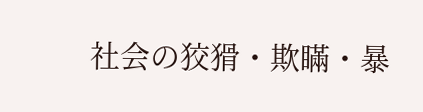社会の狡猾・欺瞞・暴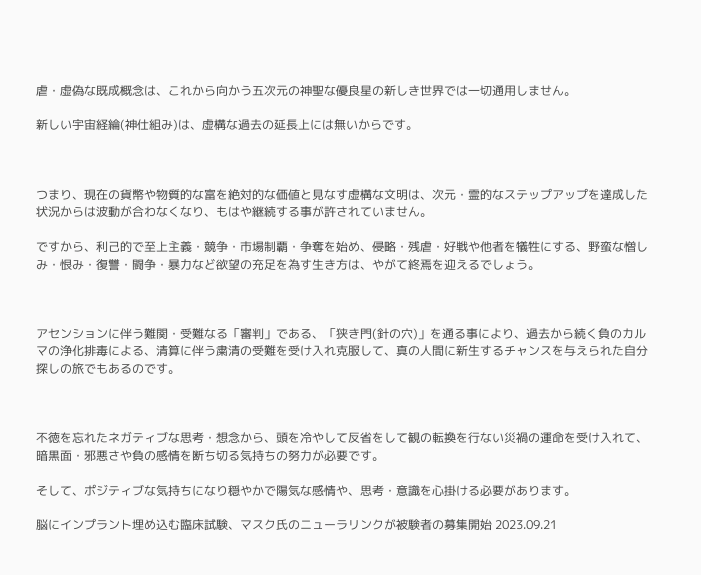虐・虚偽な既成概念は、これから向かう五次元の神聖な優良星の新しき世界では一切通用しません。

新しい宇宙経綸(神仕組み)は、虚構な過去の延長上には無いからです。



つまり、現在の貨幣や物質的な富を絶対的な価値と見なす虚構な文明は、次元・霊的なステップアップを達成した状況からは波動が合わなくなり、もはや継続する事が許されていません。

ですから、利己的で至上主義・競争・市場制覇・争奪を始め、侵略・残虐・好戦や他者を犠牲にする、野蛮な憎しみ・恨み・復讐・闘争・暴力など欲望の充足を為す生き方は、やがて終焉を迎えるでしょう。



アセンションに伴う難関・受難なる「審判」である、「狭き門(針の穴)」を通る事により、過去から続く負のカルマの浄化排毒による、清算に伴う粛清の受難を受け入れ克服して、真の人間に新生するチャンスを与えられた自分探しの旅でもあるのです。



不徳を忘れたネガティブな思考・想念から、頭を冷やして反省をして観の転換を行ない災禍の運命を受け入れて、暗黒面・邪悪さや負の感情を断ち切る気持ちの努力が必要です。

そして、ポジティブな気持ちになり穏やかで陽気な感情や、思考・意識を心掛ける必要があります。

脳にインプラント埋め込む臨床試験、マスク氏のニューラリンクが被験者の募集開始 2023.09.21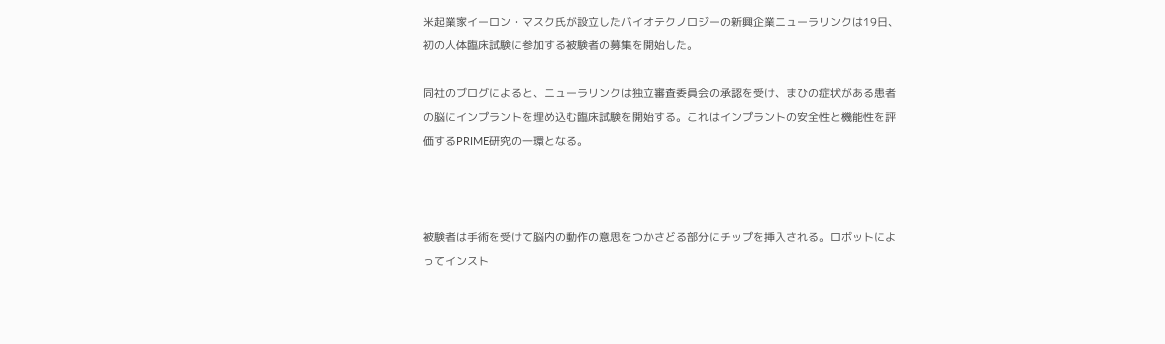米起業家イーロン・マスク氏が設立したバイオテクノロジーの新興企業ニューラリンクは19日、初の人体臨床試験に参加する被験者の募集を開始した。

同社のブログによると、ニューラリンクは独立審査委員会の承認を受け、まひの症状がある患者の脳にインプラントを埋め込む臨床試験を開始する。これはインプラントの安全性と機能性を評価するPRIME研究の一環となる。



被験者は手術を受けて脳内の動作の意思をつかさどる部分にチップを挿入される。ロボットによってインスト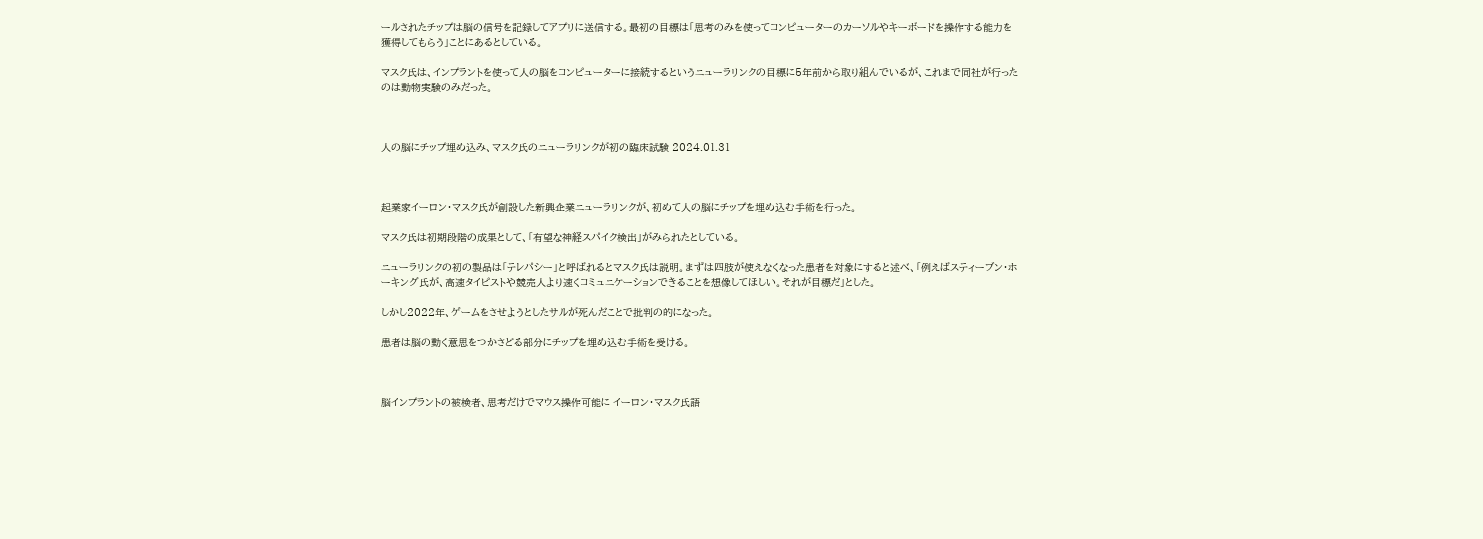ールされたチップは脳の信号を記録してアプリに送信する。最初の目標は「思考のみを使ってコンピューターのカーソルやキーボードを操作する能力を獲得してもらう」ことにあるとしている。

マスク氏は、インプラントを使って人の脳をコンピューターに接続するというニューラリンクの目標に5年前から取り組んでいるが、これまで同社が行ったのは動物実験のみだった。



人の脳にチップ埋め込み、マスク氏のニューラリンクが初の臨床試験 2024.01.31



起業家イーロン・マスク氏が創設した新興企業ニューラリンクが、初めて人の脳にチップを埋め込む手術を行った。

マスク氏は初期段階の成果として、「有望な神経スパイク検出」がみられたとしている。

ニューラリンクの初の製品は「テレパシー」と呼ばれるとマスク氏は説明。まずは四肢が使えなくなった患者を対象にすると述べ、「例えばスティーブン・ホーキング氏が、高速タイピストや競売人より速くコミュニケーションできることを想像してほしい。それが目標だ」とした。

しかし2022年、ゲームをさせようとしたサルが死んだことで批判の的になった。

患者は脳の動く意思をつかさどる部分にチップを埋め込む手術を受ける。



脳インプラントの被検者、思考だけでマウス操作可能に イーロン・マスク氏語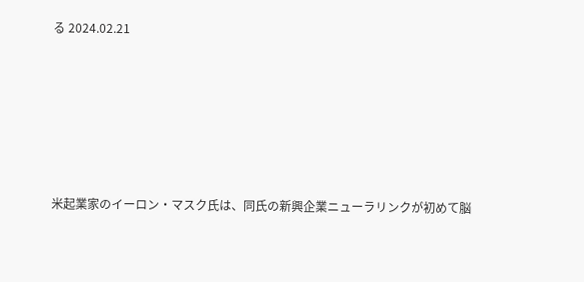る 2024.02.21







米起業家のイーロン・マスク氏は、同氏の新興企業ニューラリンクが初めて脳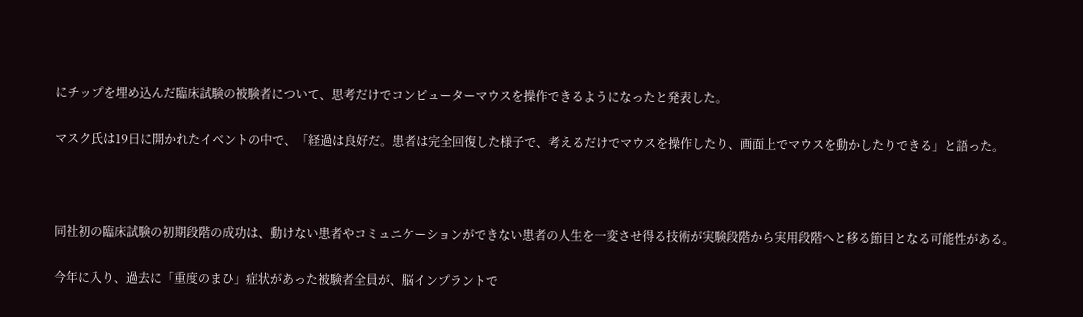にチップを埋め込んだ臨床試験の被験者について、思考だけでコンピューターマウスを操作できるようになったと発表した。

マスク氏は19日に開かれたイベントの中で、「経過は良好だ。患者は完全回復した様子で、考えるだけでマウスを操作したり、画面上でマウスを動かしたりできる」と語った。



同社初の臨床試験の初期段階の成功は、動けない患者やコミュニケーションができない患者の人生を一変させ得る技術が実験段階から実用段階へと移る節目となる可能性がある。

今年に入り、過去に「重度のまひ」症状があった被験者全員が、脳インプラントで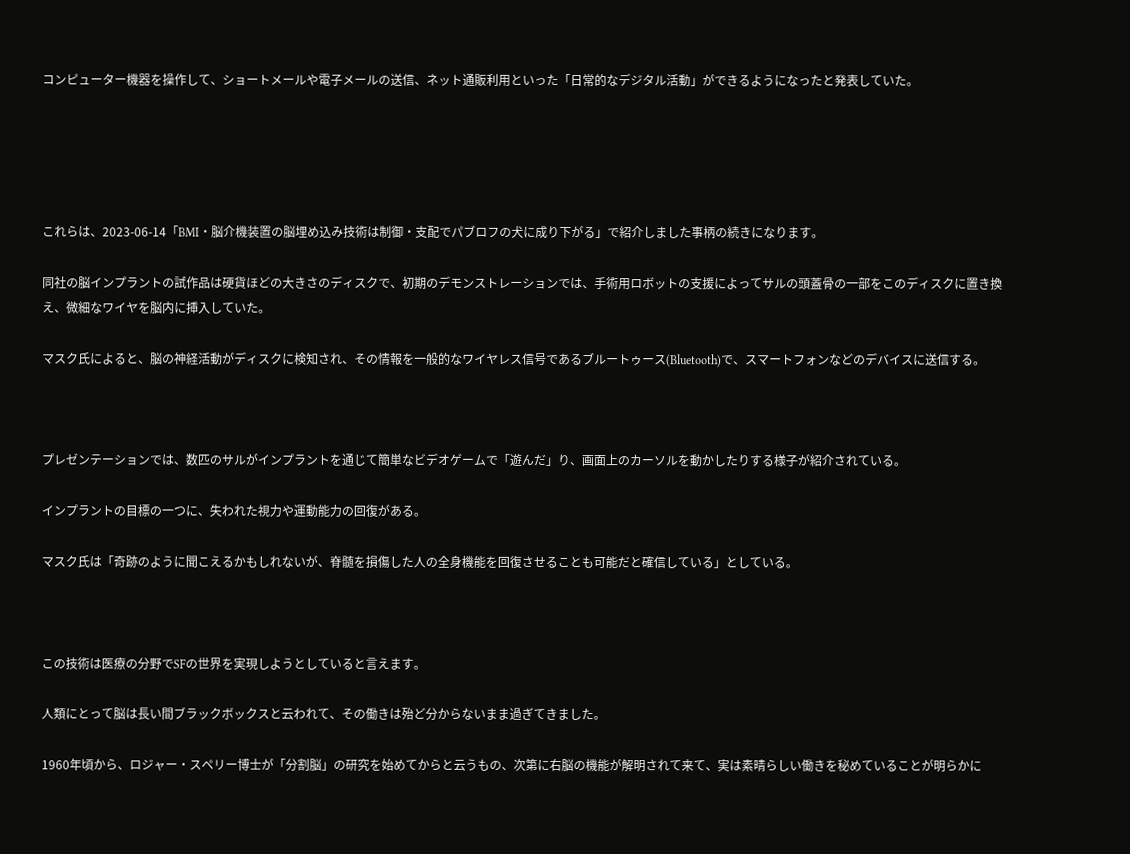コンピューター機器を操作して、ショートメールや電子メールの送信、ネット通販利用といった「日常的なデジタル活動」ができるようになったと発表していた。





これらは、2023-06-14「BMI・脳介機装置の脳埋め込み技術は制御・支配でパブロフの犬に成り下がる」で紹介しました事柄の続きになります。

同社の脳インプラントの試作品は硬貨ほどの大きさのディスクで、初期のデモンストレーションでは、手術用ロボットの支援によってサルの頭蓋骨の一部をこのディスクに置き換え、微細なワイヤを脳内に挿入していた。

マスク氏によると、脳の神経活動がディスクに検知され、その情報を一般的なワイヤレス信号であるブルートゥース(Bluetooth)で、スマートフォンなどのデバイスに送信する。



プレゼンテーションでは、数匹のサルがインプラントを通じて簡単なビデオゲームで「遊んだ」り、画面上のカーソルを動かしたりする様子が紹介されている。

インプラントの目標の一つに、失われた視力や運動能力の回復がある。

マスク氏は「奇跡のように聞こえるかもしれないが、脊髄を損傷した人の全身機能を回復させることも可能だと確信している」としている。



この技術は医療の分野でSFの世界を実現しようとしていると言えます。

人類にとって脳は長い間ブラックボックスと云われて、その働きは殆ど分からないまま過ぎてきました。

1960年頃から、ロジャー・スペリー博士が「分割脳」の研究を始めてからと云うもの、次第に右脳の機能が解明されて来て、実は素晴らしい働きを秘めていることが明らかに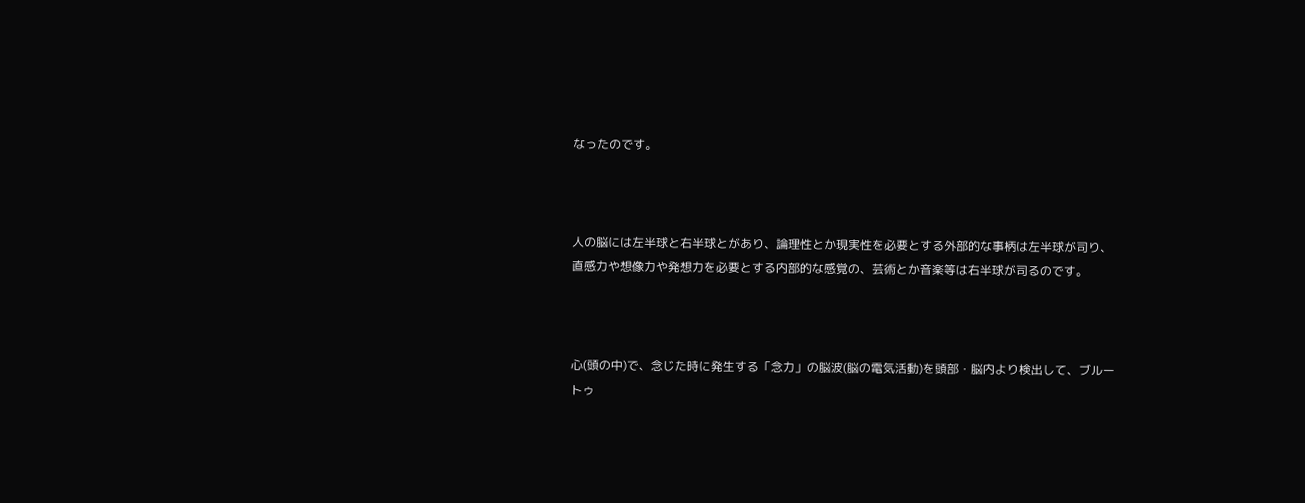なったのです。



人の脳には左半球と右半球とがあり、論理性とか現実性を必要とする外部的な事柄は左半球が司り、直感力や想像力や発想力を必要とする内部的な感覚の、芸術とか音楽等は右半球が司るのです。



心(頭の中)で、念じた時に発生する「念力」の脳波(脳の電気活動)を頭部・脳内より検出して、ブルートゥ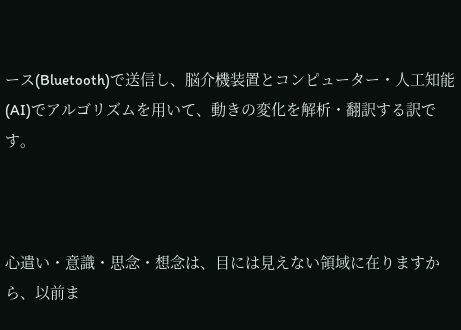ース(Bluetooth)で送信し、脳介機装置とコンピューター・人工知能(AI)でアルゴリズムを用いて、動きの変化を解析・翻訳する訳です。



心遣い・意識・思念・想念は、目には見えない領域に在りますから、以前ま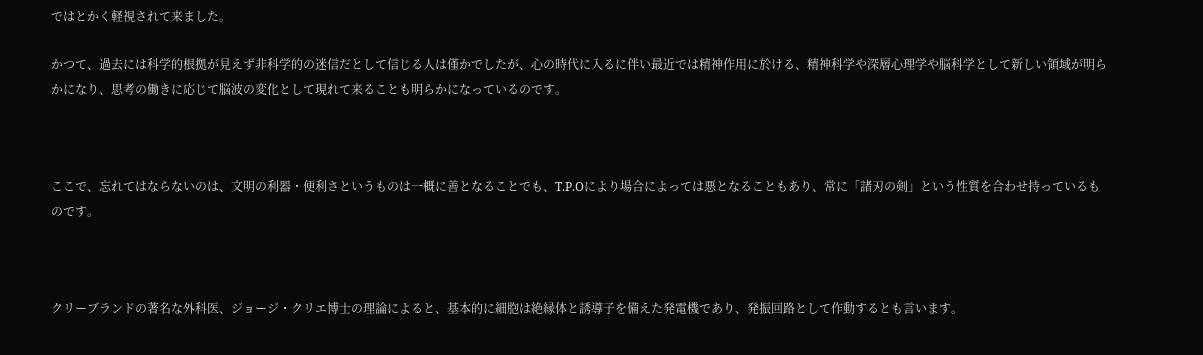ではとかく軽視されて来ました。

かつて、過去には科学的根拠が見えず非科学的の迷信だとして信じる人は僅かでしたが、心の時代に入るに伴い最近では精神作用に於ける、精神科学や深層心理学や脳科学として新しい領域が明らかになり、思考の働きに応じて脳波の変化として現れて来ることも明らかになっているのです。



ここで、忘れてはならないのは、文明の利器・便利さというものは一概に善となることでも、T.P.Oにより場合によっては悪となることもあり、常に「諸刃の剣」という性質を合わせ持っているものです。



クリーブランドの著名な外科医、ジョージ・クリエ博士の理論によると、基本的に細胞は絶縁体と誘導子を備えた発電機であり、発振回路として作動するとも言います。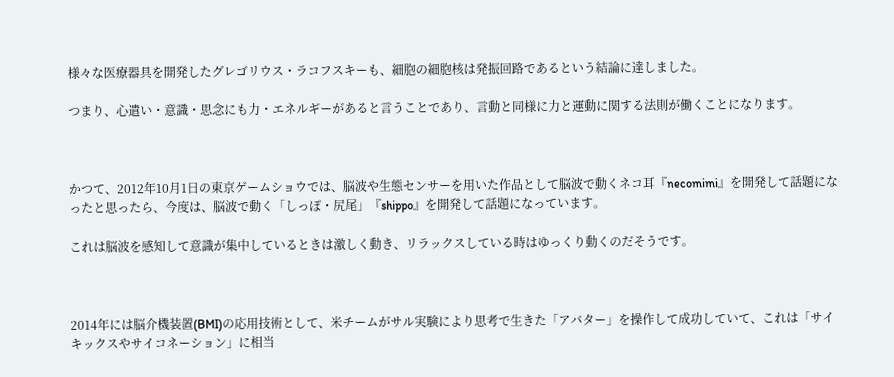様々な医療器具を開発したグレゴリウス・ラコフスキーも、細胞の細胞核は発振回路であるという結論に達しました。

つまり、心遣い・意識・思念にも力・エネルギーがあると言うことであり、言動と同様に力と運動に関する法則が働くことになります。



かつて、2012年10月1日の東京ゲームショウでは、脳波や生態センサーを用いた作品として脳波で動くネコ耳『necomimi』を開発して話題になったと思ったら、今度は、脳波で動く「しっぽ・尻尾」『shippo』を開発して話題になっています。

これは脳波を感知して意識が集中しているときは激しく動き、リラックスしている時はゆっくり動くのだそうです。



2014年には脳介機装置(BMI)の応用技術として、米チームがサル実験により思考で生きた「アバター」を操作して成功していて、これは「サイキックスやサイコネーション」に相当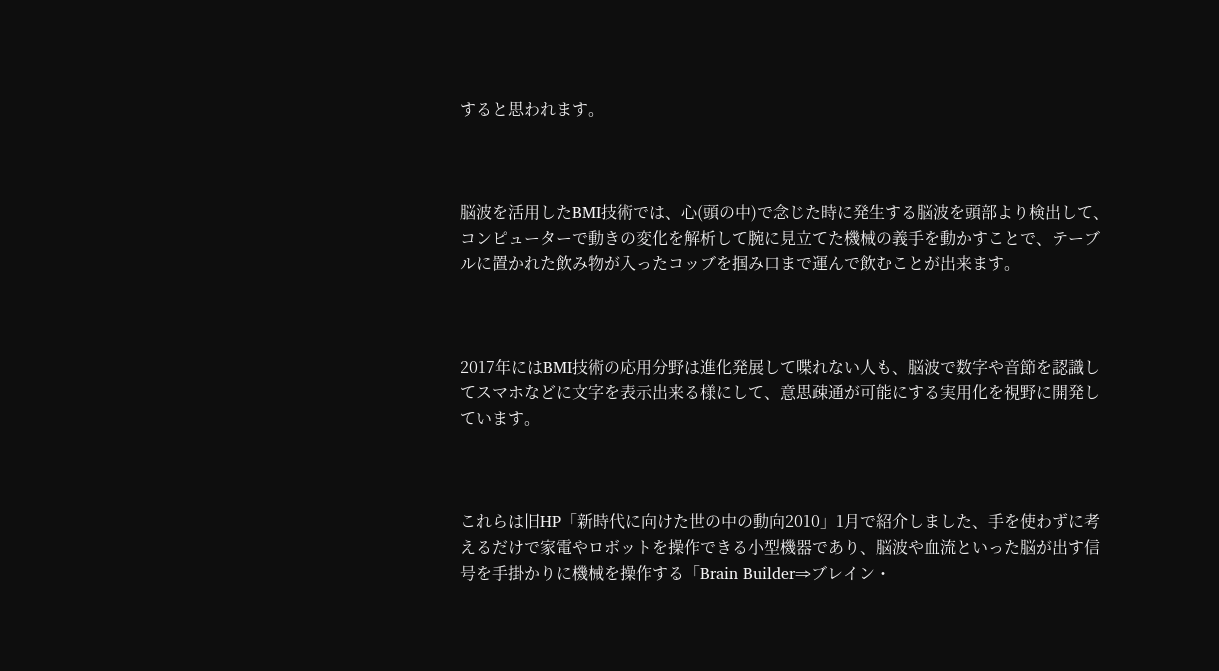すると思われます。



脳波を活用したBMI技術では、心(頭の中)で念じた時に発生する脳波を頭部より検出して、コンピューターで動きの変化を解析して腕に見立てた機械の義手を動かすことで、テーブルに置かれた飲み物が入ったコッブを掴み口まで運んで飲むことが出来ます。



2017年にはBMI技術の応用分野は進化発展して喋れない人も、脳波で数字や音節を認識してスマホなどに文字を表示出来る様にして、意思疎通が可能にする実用化を視野に開発しています。



これらは旧HP「新時代に向けた世の中の動向2010」1月で紹介しました、手を使わずに考えるだけで家電やロボットを操作できる小型機器であり、脳波や血流といった脳が出す信号を手掛かりに機械を操作する「Brain Builder⇒ブレイン・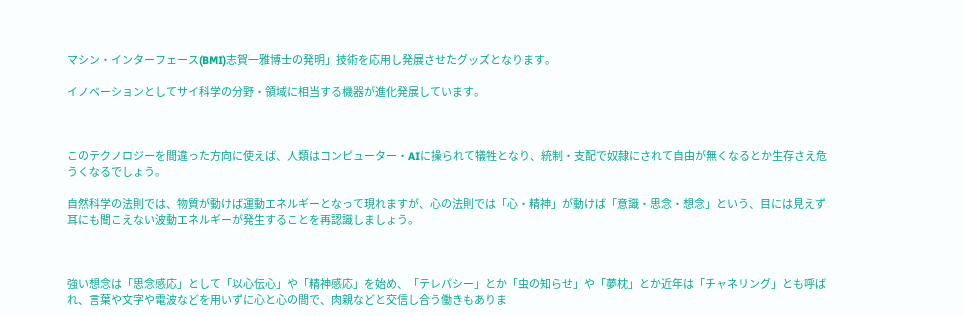マシン・インターフェース(BMI)志賀一雅博士の発明」技術を応用し発展させたグッズとなります。

イノベーションとしてサイ科学の分野・領域に相当する機器が進化発展しています。



このテクノロジーを間違った方向に使えば、人類はコンピューター・AIに操られて犠牲となり、統制・支配で奴隷にされて自由が無くなるとか生存さえ危うくなるでしょう。

自然科学の法則では、物質が動けば運動エネルギーとなって現れますが、心の法則では「心・精神」が動けば「意識・思念・想念」という、目には見えず耳にも聞こえない波動エネルギーが発生することを再認識しましょう。



強い想念は「思念感応」として「以心伝心」や「精神感応」を始め、「テレパシー」とか「虫の知らせ」や「夢枕」とか近年は「チャネリング」とも呼ばれ、言葉や文字や電波などを用いずに心と心の間で、肉親などと交信し合う働きもありま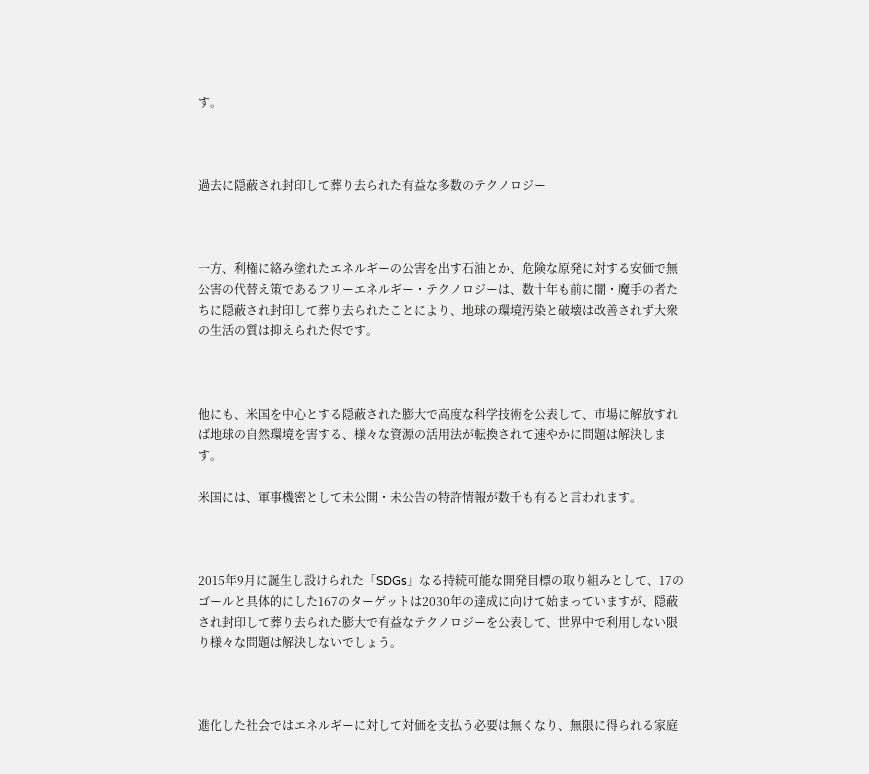す。



過去に隠蔽され封印して葬り去られた有益な多数のテクノロジー



一方、利権に絡み塗れたエネルギーの公害を出す石油とか、危険な原発に対する安価で無公害の代替え策であるフリーエネルギー・テクノロジーは、数十年も前に闇・魔手の者たちに隠蔽され封印して葬り去られたことにより、地球の環境汚染と破壊は改善されず大衆の生活の質は抑えられた侭です。



他にも、米国を中心とする隠蔽された膨大で高度な科学技術を公表して、市場に解放すれば地球の自然環境を害する、様々な資源の活用法が転換されて速やかに問題は解決します。

米国には、軍事機密として未公開・未公告の特許情報が数千も有ると言われます。



2015年9月に誕生し設けられた「SDGs」なる持続可能な開発目標の取り組みとして、17のゴールと具体的にした167のターゲットは2030年の達成に向けて始まっていますが、隠蔽され封印して葬り去られた膨大で有益なテクノロジーを公表して、世界中で利用しない限り様々な問題は解決しないでしょう。



進化した社会ではエネルギーに対して対価を支払う必要は無くなり、無限に得られる家庭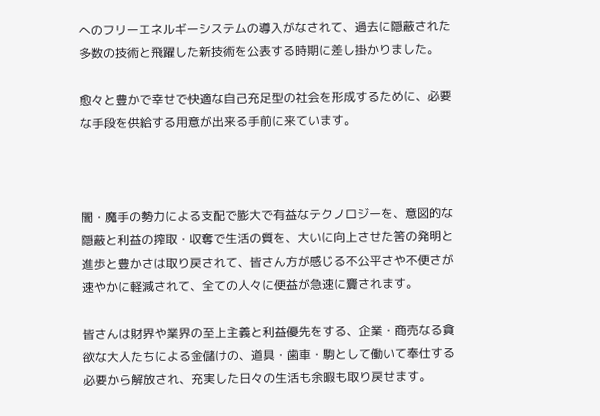へのフリーエネルギーシステムの導入がなされて、過去に隠蔽された多数の技術と飛躍した新技術を公表する時期に差し掛かりました。

愈々と豊かで幸せで快適な自己充足型の社会を形成するために、必要な手段を供給する用意が出来る手前に来ています。



闇・魔手の勢力による支配で膨大で有益なテクノロジーを、意図的な隠蔽と利益の搾取・収奪で生活の質を、大いに向上させた筈の発明と進歩と豊かさは取り戻されて、皆さん方が感じる不公平さや不便さが速やかに軽減されて、全ての人々に便益が急速に齎されます。

皆さんは財界や業界の至上主義と利益優先をする、企業・商売なる貪欲な大人たちによる金儲けの、道具・歯車・駒として働いて奉仕する必要から解放され、充実した日々の生活も余暇も取り戻せます。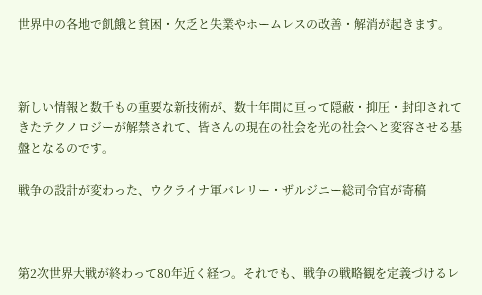世界中の各地で飢餓と貧困・欠乏と失業やホームレスの改善・解消が起きます。



新しい情報と数千もの重要な新技術が、数十年間に亘って隠蔽・抑圧・封印されてきたテクノロジーが解禁されて、皆さんの現在の社会を光の社会へと変容させる基盤となるのです。

戦争の設計が変わった、ウクライナ軍バレリー・ザルジニー総司令官が寄稿



第2次世界大戦が終わって80年近く経つ。それでも、戦争の戦略観を定義づけるレ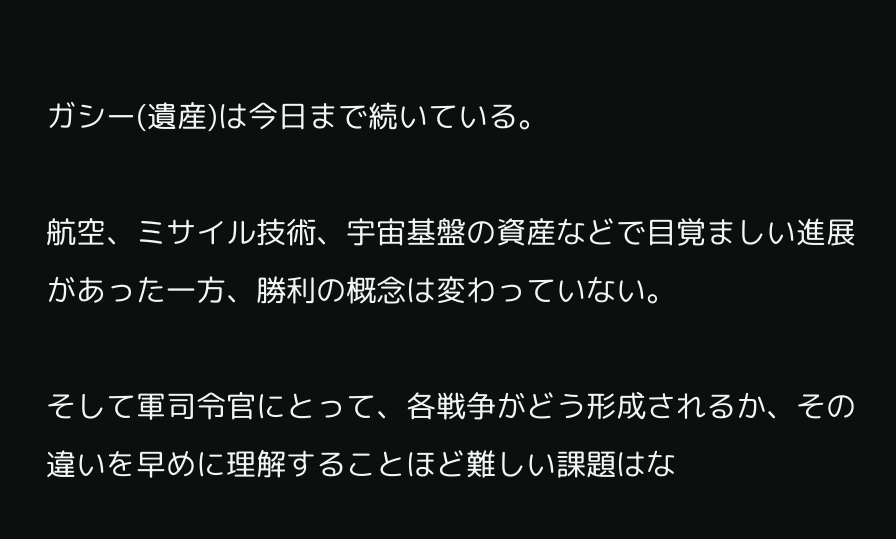ガシー(遺産)は今日まで続いている。

航空、ミサイル技術、宇宙基盤の資産などで目覚ましい進展があった一方、勝利の概念は変わっていない。

そして軍司令官にとって、各戦争がどう形成されるか、その違いを早めに理解することほど難しい課題はな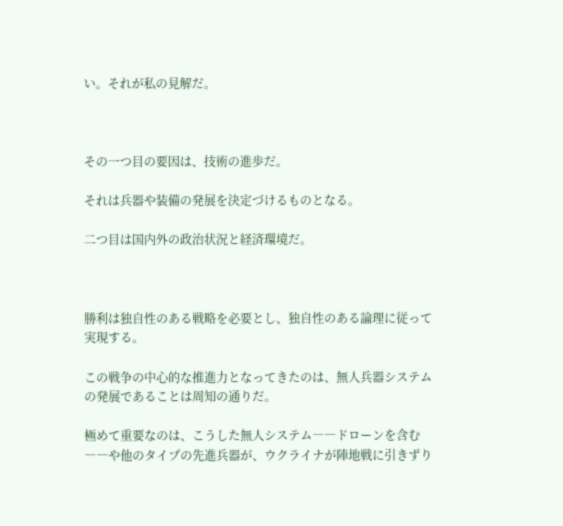い。それが私の見解だ。



その一つ目の要因は、技術の進歩だ。

それは兵器や装備の発展を決定づけるものとなる。

二つ目は国内外の政治状況と経済環境だ。



勝利は独自性のある戦略を必要とし、独自性のある論理に従って実現する。

この戦争の中心的な推進力となってきたのは、無人兵器システムの発展であることは周知の通りだ。

極めて重要なのは、こうした無人システム――ドローンを含む――や他のタイプの先進兵器が、ウクライナが陣地戦に引きずり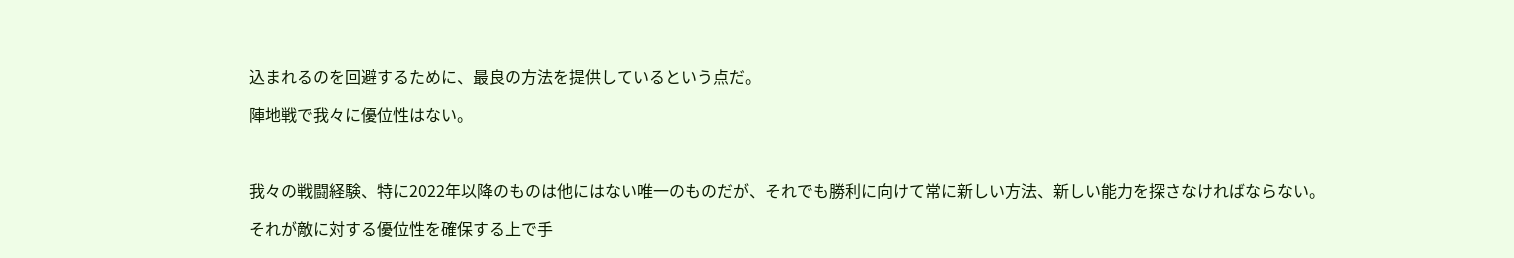込まれるのを回避するために、最良の方法を提供しているという点だ。

陣地戦で我々に優位性はない。



我々の戦闘経験、特に2022年以降のものは他にはない唯一のものだが、それでも勝利に向けて常に新しい方法、新しい能力を探さなければならない。

それが敵に対する優位性を確保する上で手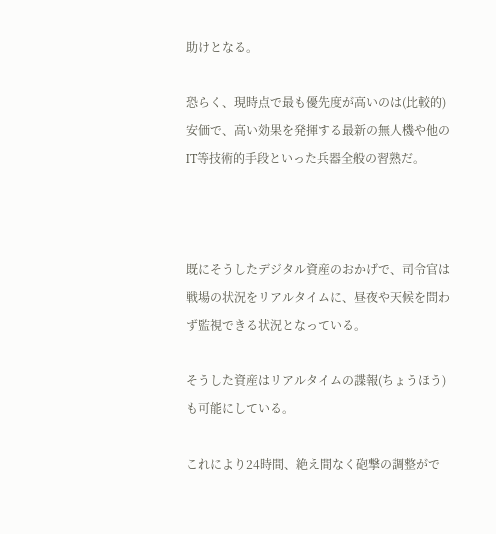助けとなる。

恐らく、現時点で最も優先度が高いのは(比較的)安価で、高い効果を発揮する最新の無人機や他のIT等技術的手段といった兵器全般の習熟だ。



既にそうしたデジタル資産のおかげで、司令官は戦場の状況をリアルタイムに、昼夜や天候を問わず監視できる状況となっている。

そうした資産はリアルタイムの諜報(ちょうほう)も可能にしている。

これにより24時間、絶え間なく砲撃の調整がで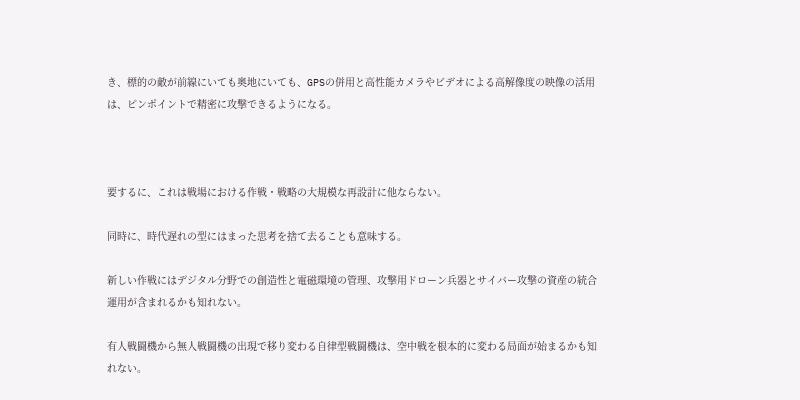き、標的の敵が前線にいても奥地にいても、GPSの併用と高性能カメラやビデオによる高解像度の映像の活用は、ピンポイントで精密に攻撃できるようになる。



要するに、これは戦場における作戦・戦略の大規模な再設計に他ならない。

同時に、時代遅れの型にはまった思考を捨て去ることも意味する。

新しい作戦にはデジタル分野での創造性と電磁環境の管理、攻撃用ドローン兵器とサイバー攻撃の資産の統合運用が含まれるかも知れない。

有人戦闘機から無人戦闘機の出現で移り変わる自律型戦闘機は、空中戦を根本的に変わる局面が始まるかも知れない。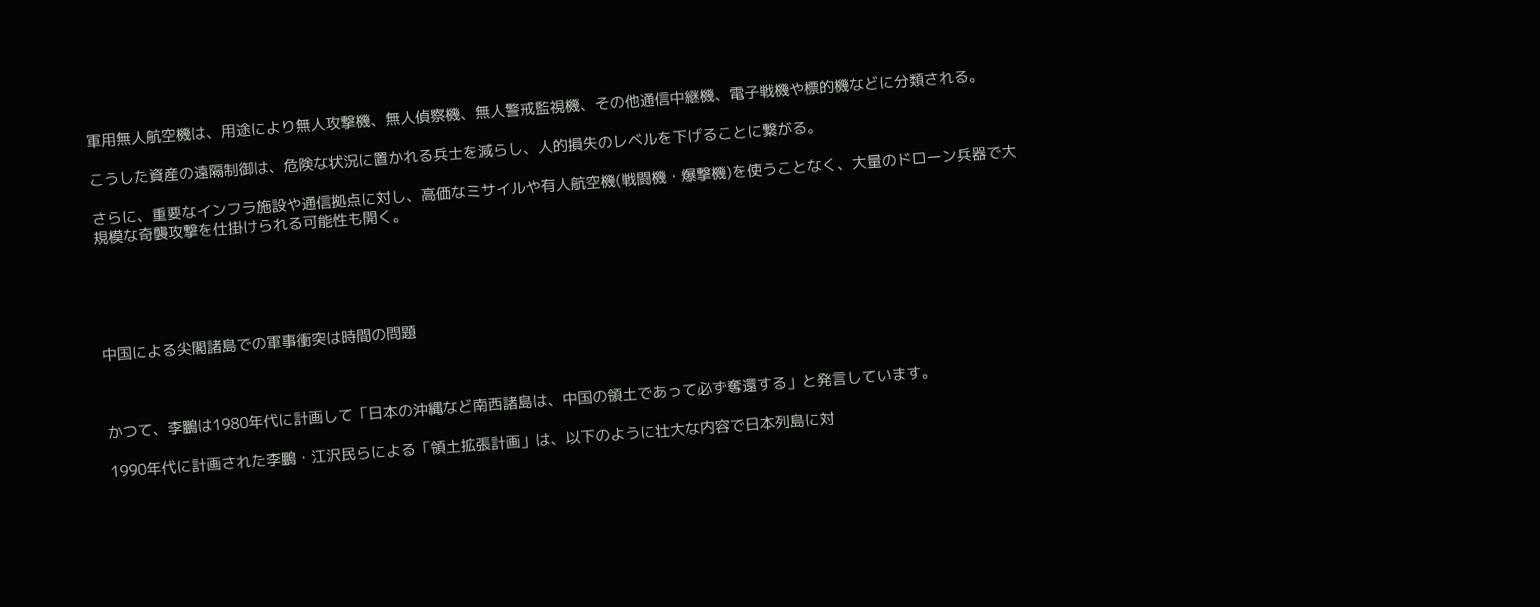軍用無人航空機は、用途により無人攻撃機、無人偵察機、無人警戒監視機、その他通信中継機、電子戦機や標的機などに分類される。

こうした資産の遠隔制御は、危険な状況に置かれる兵士を減らし、人的損失のレベルを下げることに繋がる。

さらに、重要なインフラ施設や通信拠点に対し、高価なミサイルや有人航空機(戦闘機・爆撃機)を使うことなく、大量のドローン兵器で大規模な奇襲攻撃を仕掛けられる可能性も開く。





中国による尖閣諸島での軍事衝突は時間の問題



かつて、李鵬は1980年代に計画して「日本の沖縄など南西諸島は、中国の領土であって必ず奪還する」と発言しています。

1990年代に計画された李鵬・江沢民らによる「領土拡張計画」は、以下のように壮大な内容で日本列島に対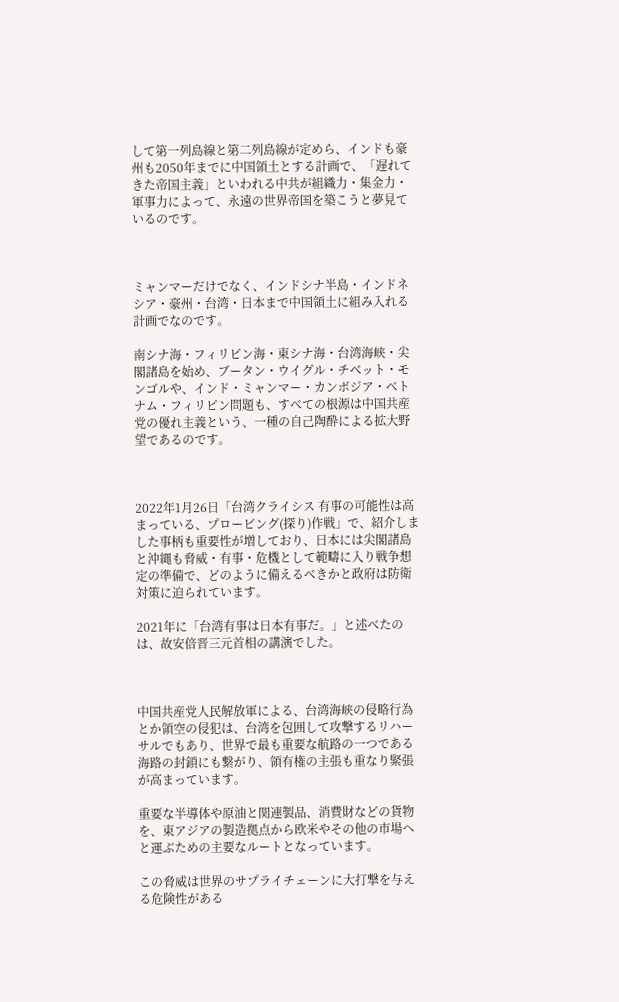して第一列島線と第二列島線が定めら、インドも豪州も2050年までに中国領土とする計画で、「遅れてきた帝国主義」といわれる中共が組織力・集金力・軍事力によって、永遠の世界帝国を築こうと夢見ているのです。



ミャンマーだけでなく、インドシナ半島・インドネシア・豪州・台湾・日本まで中国領土に組み入れる計画でなのです。

南シナ海・フィリピン海・東シナ海・台湾海峡・尖閣諸島を始め、ブータン・ウイグル・チベット・モンゴルや、インド・ミャンマー・カンボジア・ベトナム・フィリピン問題も、すべての根源は中国共産党の優れ主義という、一種の自己陶酔による拡大野望であるのです。



2022年1月26日「台湾クライシス 有事の可能性は高まっている、プロービング(探り)作戦」で、紹介しました事柄も重要性が増しており、日本には尖閣諸島と沖縄も脅威・有事・危機として範疇に入り戦争想定の準備で、どのように備えるべきかと政府は防衛対策に迫られています。

2021年に「台湾有事は日本有事だ。」と述べたのは、故安倍晋三元首相の講演でした。



中国共産党人民解放軍による、台湾海峡の侵略行為とか領空の侵犯は、台湾を包囲して攻撃するリハーサルでもあり、世界で最も重要な航路の一つである海路の封鎖にも繋がり、領有権の主張も重なり緊張が高まっています。

重要な半導体や原油と関連製品、消費財などの貨物を、東アジアの製造拠点から欧米やその他の市場へと運ぶための主要なルートとなっています。

この脅威は世界のサプライチェーンに大打撃を与える危険性がある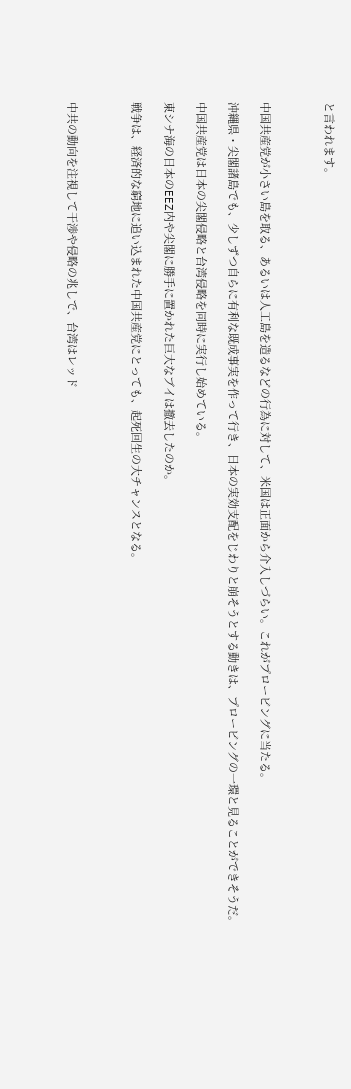と言われます。



中国共産党が小さい島を取る、あるいは人工島を造るなどの行為に対して、米国は正面から介入しづらい。これがプロービングに当たる。

沖縄県・尖閣諸島でも、少しずつ自らに有利な既成事実を作って行き、日本の実効支配をじわりと崩そうとする動きは、プロービングの一環と見ることができそうだ。

中国共産党は日本の尖閣侵略と台湾侵略を同時に実行し始めている。

東シナ海の日本のEEZ内や尖閣に勝手に置かれた巨大なブイは撤去したのか。

戦争は、経済的な窮地に追い込まれた中国共産党にとっても、起死回生の大チャンスとなる。



中共の動向を注視して干渉や侵略の兆しで、台湾はレッド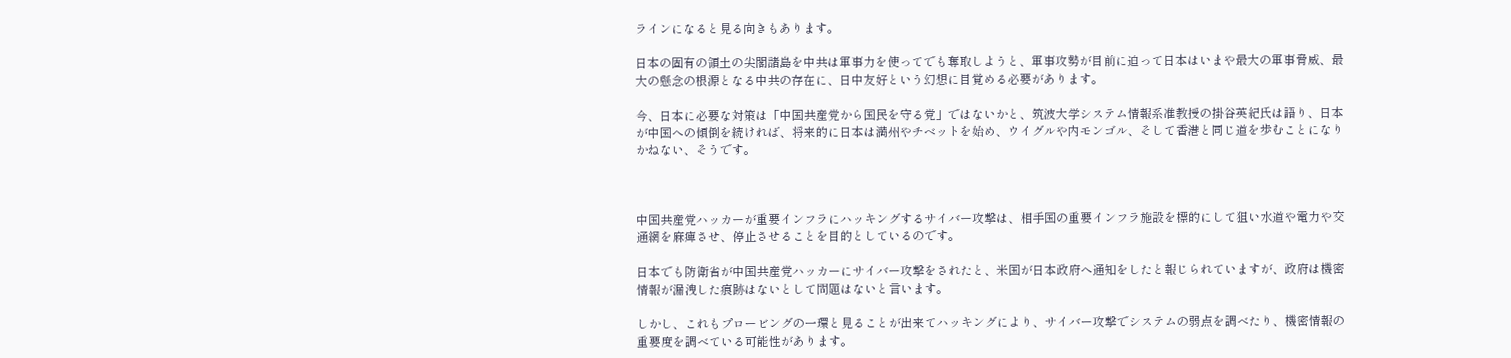ラインになると見る向きもあります。

日本の固有の領土の尖閣諸島を中共は軍事力を使ってでも奪取しようと、軍事攻勢が目前に迫って日本はいまや最大の軍事脅威、最大の懸念の根源となる中共の存在に、日中友好という幻想に目覚める必要があります。

今、日本に必要な対策は「中国共産党から国民を守る党」ではないかと、筑波大学システム情報系准教授の掛谷英紀氏は語り、日本が中国への傾倒を続ければ、将来的に日本は満州やチベットを始め、ウイグルや内モンゴル、そして香港と同じ道を歩むことになりかねない、そうです。



中国共産党ハッカーが重要インフラにハッキングするサイバー攻撃は、相手国の重要インフラ施設を標的にして狙い水道や電力や交通網を麻痺させ、停止させることを目的としているのです。

日本でも防衛省が中国共産党ハッカーにサイバー攻撃をされたと、米国が日本政府へ通知をしたと報じられていますが、政府は機密情報が漏洩した痕跡はないとして問題はないと言います。

しかし、これもプロービングの一環と見ることが出来てハッキングにより、サイバー攻撃でシステムの弱点を調べたり、機密情報の重要度を調べている可能性があります。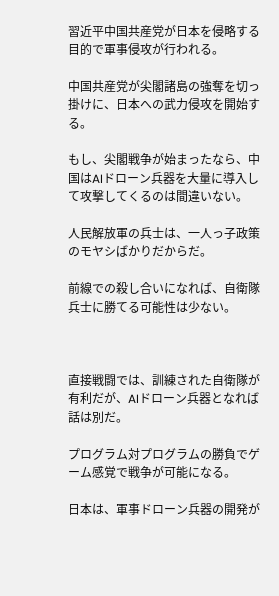習近平中国共産党が日本を侵略する目的で軍事侵攻が行われる。

中国共産党が尖閣諸島の強奪を切っ掛けに、日本への武力侵攻を開始する。

もし、尖閣戦争が始まったなら、中国はAIドローン兵器を大量に導入して攻撃してくるのは間違いない。

人民解放軍の兵士は、一人っ子政策のモヤシばかりだからだ。

前線での殺し合いになれば、自衛隊兵士に勝てる可能性は少ない。



直接戦闘では、訓練された自衛隊が有利だが、AIドローン兵器となれば話は別だ。

プログラム対プログラムの勝負でゲーム感覚で戦争が可能になる。

日本は、軍事ドローン兵器の開発が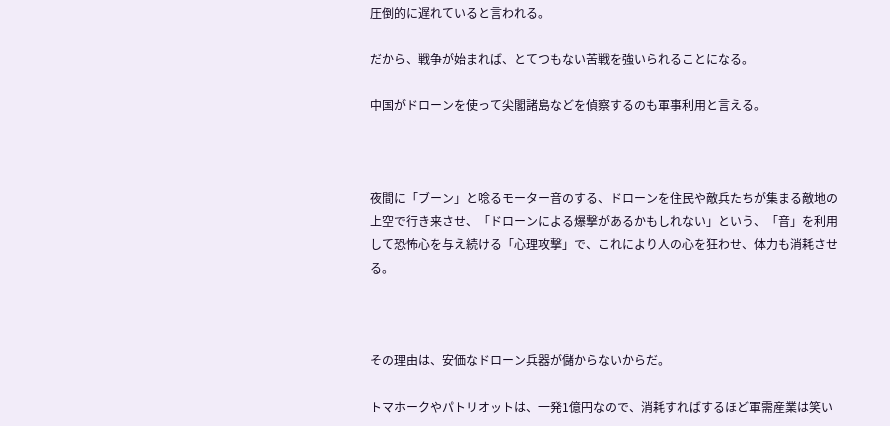圧倒的に遅れていると言われる。

だから、戦争が始まれば、とてつもない苦戦を強いられることになる。

中国がドローンを使って尖閣諸島などを偵察するのも軍事利用と言える。



夜間に「ブーン」と唸るモーター音のする、ドローンを住民や敵兵たちが集まる敵地の上空で行き来させ、「ドローンによる爆撃があるかもしれない」という、「音」を利用して恐怖心を与え続ける「心理攻撃」で、これにより人の心を狂わせ、体力も消耗させる。



その理由は、安価なドローン兵器が儲からないからだ。

トマホークやパトリオットは、一発1億円なので、消耗すればするほど軍需産業は笑い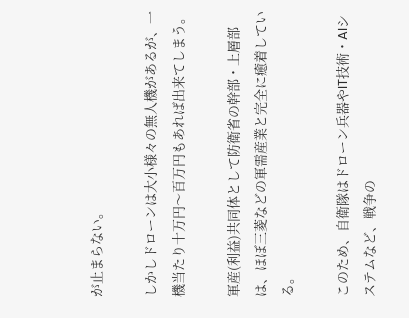が止まらない。

しかしドローンは大小様々の無人機があるが、一機当たり十万円〜百万円もあれば出来てしまう。

軍産(利益)共同体として防衛省の幹部・上層部は、ほぼ三菱などの軍需産業と完全に癒着している。

このため、自衛隊はドローン兵器やIT技術・AIシステムなど、戦争の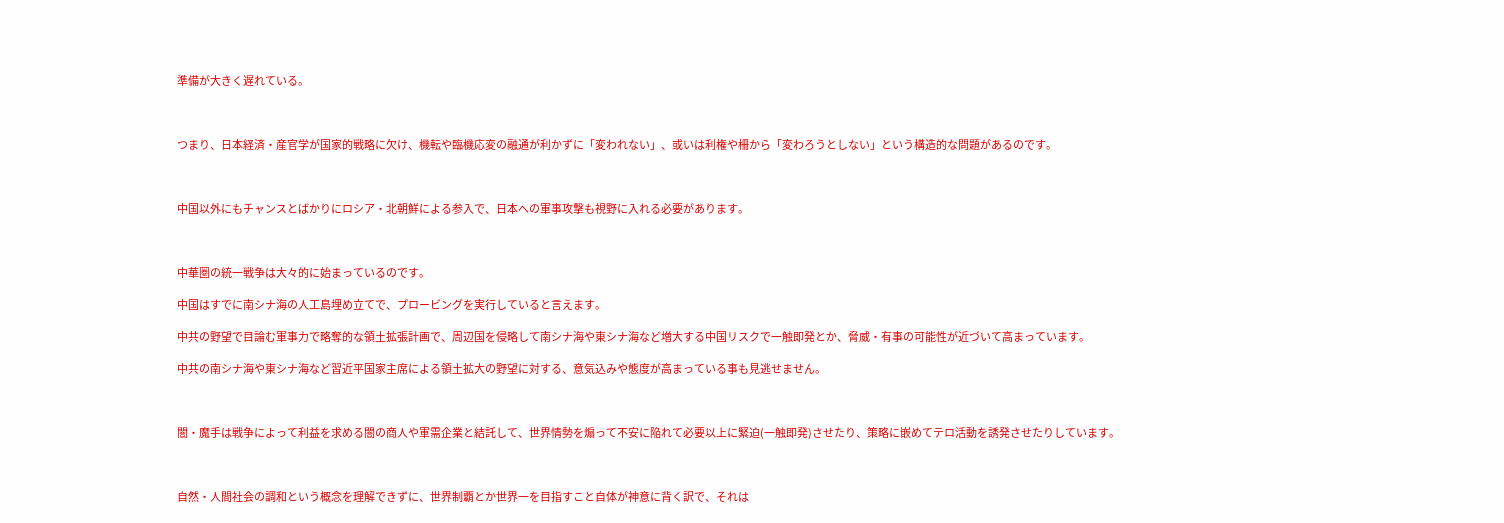準備が大きく遅れている。



つまり、日本経済・産官学が国家的戦略に欠け、機転や臨機応変の融通が利かずに「変われない」、或いは利権や柵から「変わろうとしない」という構造的な問題があるのです。



中国以外にもチャンスとばかりにロシア・北朝鮮による参入で、日本への軍事攻撃も視野に入れる必要があります。



中華圏の統一戦争は大々的に始まっているのです。

中国はすでに南シナ海の人工島埋め立てで、プロービングを実行していると言えます。

中共の野望で目論む軍事力で略奪的な領土拡張計画で、周辺国を侵略して南シナ海や東シナ海など増大する中国リスクで一触即発とか、脅威・有事の可能性が近づいて高まっています。

中共の南シナ海や東シナ海など習近平国家主席による領土拡大の野望に対する、意気込みや態度が高まっている事も見逃せません。



闇・魔手は戦争によって利益を求める闇の商人や軍需企業と結託して、世界情勢を煽って不安に陥れて必要以上に緊迫(一触即発)させたり、策略に嵌めてテロ活動を誘発させたりしています。



自然・人間社会の調和という概念を理解できずに、世界制覇とか世界一を目指すこと自体が神意に背く訳で、それは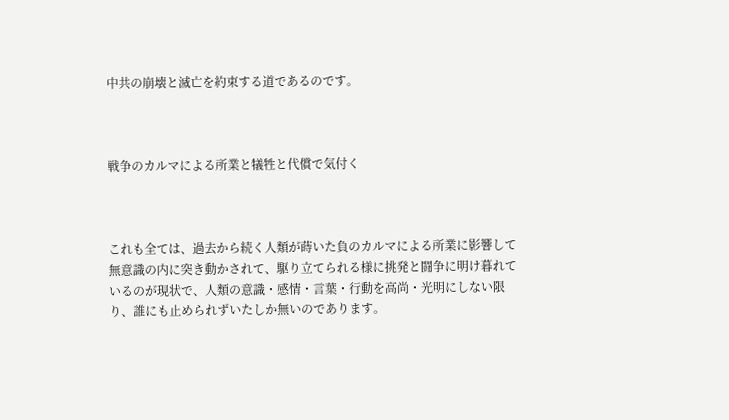中共の崩壊と滅亡を約束する道であるのです。



戦争のカルマによる所業と犠牲と代償で気付く



これも全ては、過去から続く人類が蒔いた負のカルマによる所業に影響して無意識の内に突き動かされて、駆り立てられる様に挑発と闘争に明け暮れているのが現状で、人類の意識・感情・言葉・行動を高尚・光明にしない限り、誰にも止められずいたしか無いのであります。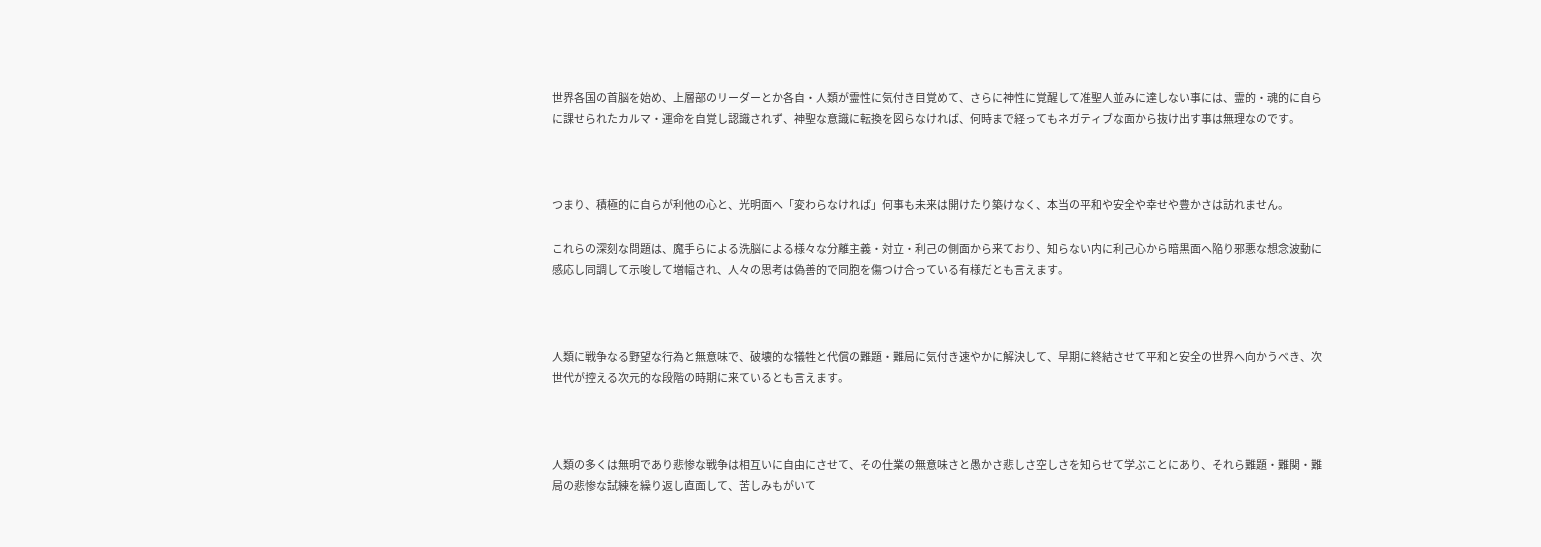世界各国の首脳を始め、上層部のリーダーとか各自・人類が霊性に気付き目覚めて、さらに神性に覚醒して准聖人並みに達しない事には、霊的・魂的に自らに課せられたカルマ・運命を自覚し認識されず、神聖な意識に転換を図らなければ、何時まで経ってもネガティブな面から抜け出す事は無理なのです。



つまり、積極的に自らが利他の心と、光明面へ「変わらなければ」何事も未来は開けたり築けなく、本当の平和や安全や幸せや豊かさは訪れません。

これらの深刻な問題は、魔手らによる洗脳による様々な分離主義・対立・利己の側面から来ており、知らない内に利己心から暗黒面へ陥り邪悪な想念波動に感応し同調して示唆して増幅され、人々の思考は偽善的で同胞を傷つけ合っている有様だとも言えます。



人類に戦争なる野望な行為と無意味で、破壊的な犠牲と代償の難題・難局に気付き速やかに解決して、早期に終結させて平和と安全の世界へ向かうべき、次世代が控える次元的な段階の時期に来ているとも言えます。



人類の多くは無明であり悲惨な戦争は相互いに自由にさせて、その仕業の無意味さと愚かさ悲しさ空しさを知らせて学ぶことにあり、それら難題・難関・難局の悲惨な試練を繰り返し直面して、苦しみもがいて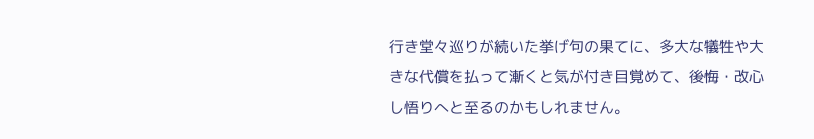行き堂々巡りが続いた挙げ句の果てに、多大な犠牲や大きな代償を払って漸くと気が付き目覚めて、後悔・改心し悟りへと至るのかもしれません。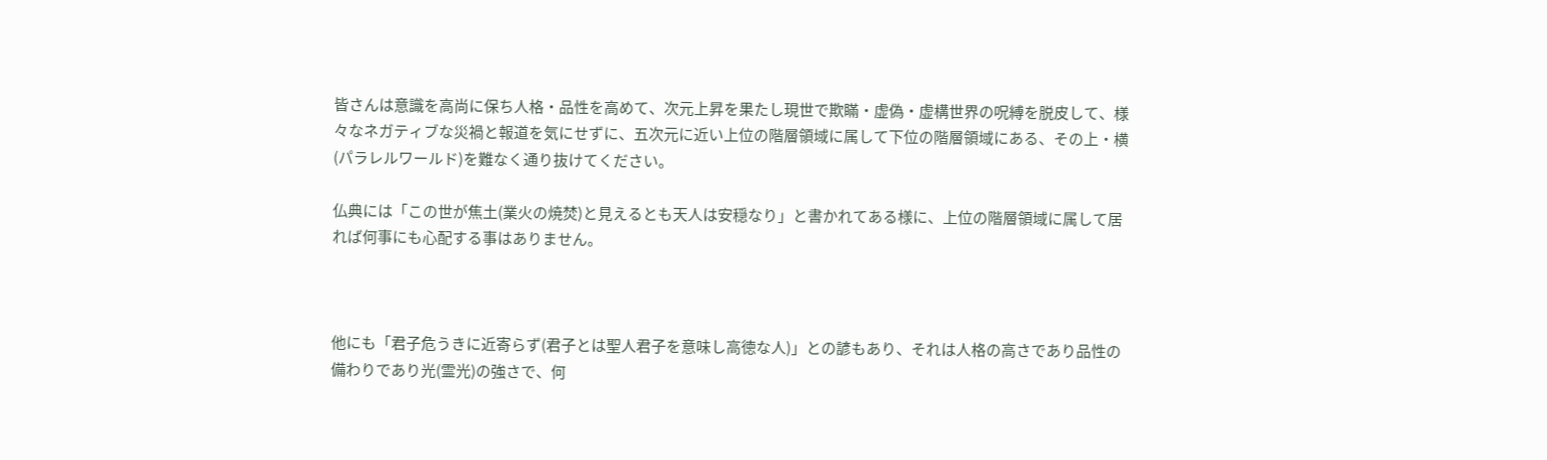皆さんは意識を高尚に保ち人格・品性を高めて、次元上昇を果たし現世で欺瞞・虚偽・虚構世界の呪縛を脱皮して、様々なネガティブな災禍と報道を気にせずに、五次元に近い上位の階層領域に属して下位の階層領域にある、その上・横(パラレルワールド)を難なく通り抜けてください。

仏典には「この世が焦土(業火の焼焚)と見えるとも天人は安穏なり」と書かれてある様に、上位の階層領域に属して居れば何事にも心配する事はありません。



他にも「君子危うきに近寄らず(君子とは聖人君子を意味し高徳な人)」との諺もあり、それは人格の高さであり品性の備わりであり光(霊光)の強さで、何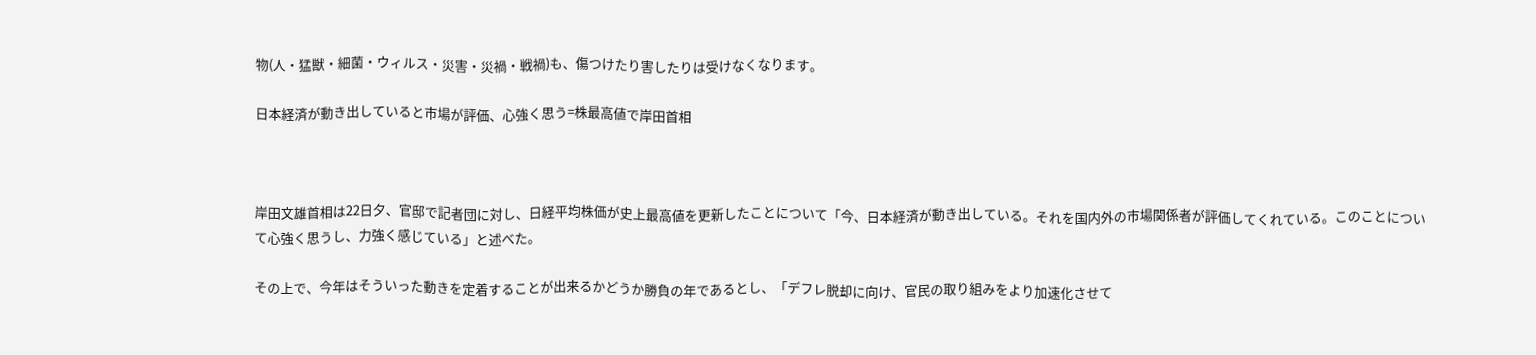物(人・猛獣・細菌・ウィルス・災害・災禍・戦禍)も、傷つけたり害したりは受けなくなります。

日本経済が動き出していると市場が評価、心強く思う=株最高値で岸田首相



岸田文雄首相は22日夕、官邸で記者団に対し、日経平均株価が史上最高値を更新したことについて「今、日本経済が動き出している。それを国内外の市場関係者が評価してくれている。このことについて心強く思うし、力強く感じている」と述べた。

その上で、今年はそういった動きを定着することが出来るかどうか勝負の年であるとし、「デフレ脱却に向け、官民の取り組みをより加速化させて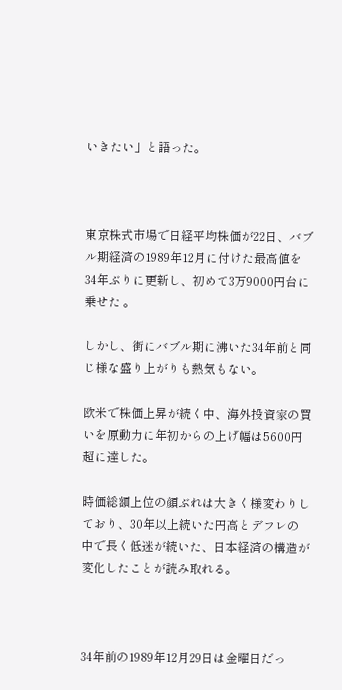いきたい」と語った。



東京株式市場で日経平均株価が22日、バブル期経済の1989年12月に付けた最高値を34年ぶりに更新し、初めて3万9000円台に乗せた 。

しかし、街にバブル期に沸いた34年前と同じ様な盛り上がりも熱気もない。

欧米で株価上昇が続く中、海外投資家の買いを原動力に年初からの上げ幅は5600円超に達した。

時価総額上位の顔ぶれは大きく様変わりしており、30年以上続いた円高とデフレの中で長く低迷が続いた、日本経済の構造が変化したことが読み取れる。



34年前の1989年12月29日は金曜日だっ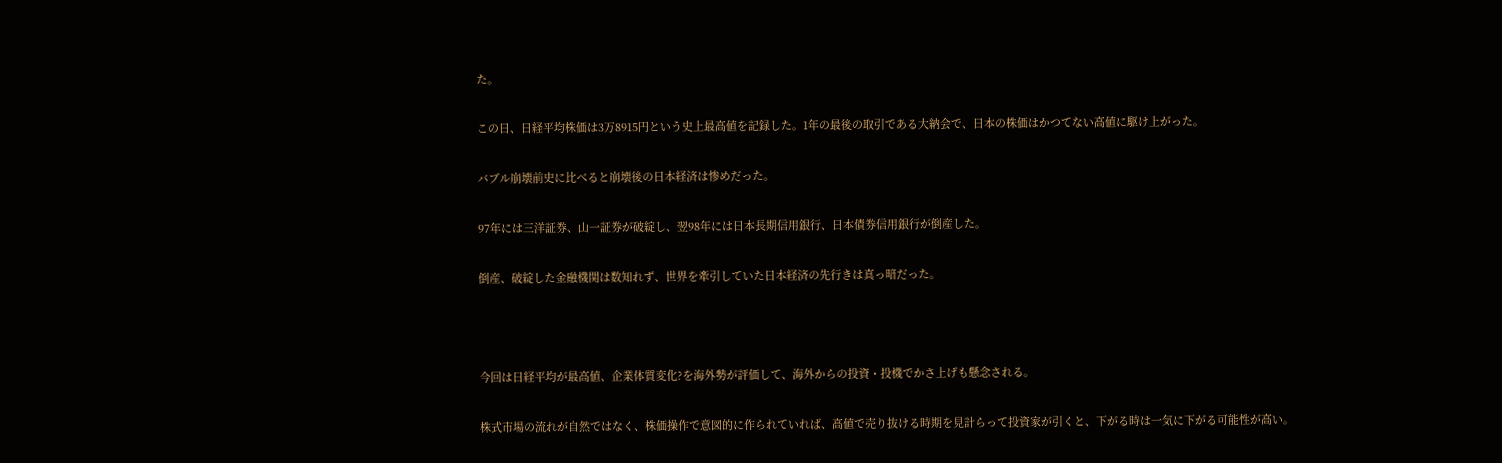た。

この日、日経平均株価は3万8915円という史上最高値を記録した。1年の最後の取引である大納会で、日本の株価はかつてない高値に駆け上がった。

バブル崩壊前史に比べると崩壊後の日本経済は惨めだった。

97年には三洋証券、山一証券が破綻し、翌98年には日本長期信用銀行、日本債券信用銀行が倒産した。

倒産、破綻した金融機関は数知れず、世界を牽引していた日本経済の先行きは真っ暗だった。



今回は日経平均が最高値、企業体質変化?を海外勢が評価して、海外からの投資・投機でかさ上げも懸念される。

株式市場の流れが自然ではなく、株価操作で意図的に作られていれば、高値で売り抜ける時期を見計らって投資家が引くと、下がる時は一気に下がる可能性が高い。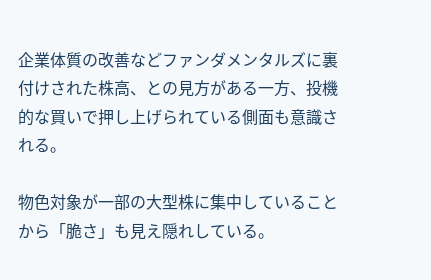企業体質の改善などファンダメンタルズに裏付けされた株高、との見方がある一方、投機的な買いで押し上げられている側面も意識される。

物色対象が一部の大型株に集中していることから「脆さ」も見え隠れしている。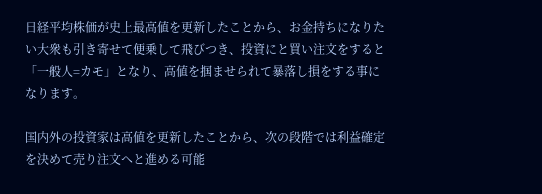日経平均株価が史上最高値を更新したことから、お金持ちになりたい大衆も引き寄せて便乗して飛びつき、投資にと買い注文をすると「一般人=カモ」となり、高値を掴ませられて暴落し損をする事になります。

国内外の投資家は高値を更新したことから、次の段階では利益確定を決めて売り注文へと進める可能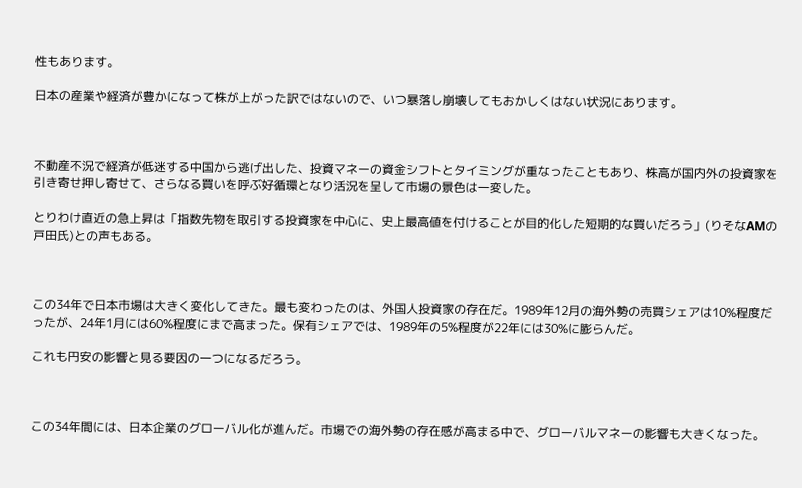性もあります。

日本の産業や経済が豊かになって株が上がった訳ではないので、いつ暴落し崩壊してもおかしくはない状況にあります。



不動産不況で経済が低迷する中国から逃げ出した、投資マネーの資金シフトとタイミングが重なったこともあり、株高が国内外の投資家を引き寄せ押し寄せて、さらなる買いを呼ぶ好循環となり活況を呈して市場の景色は一変した。

とりわけ直近の急上昇は「指数先物を取引する投資家を中心に、史上最高値を付けることが目的化した短期的な買いだろう」(りそなAMの戸田氏)との声もある。



この34年で日本市場は大きく変化してきた。最も変わったのは、外国人投資家の存在だ。1989年12月の海外勢の売買シェアは10%程度だったが、24年1月には60%程度にまで高まった。保有シェアでは、1989年の5%程度が22年には30%に膨らんだ。

これも円安の影響と見る要因の一つになるだろう。



この34年間には、日本企業のグローバル化が進んだ。市場での海外勢の存在感が高まる中で、グローバルマネーの影響も大きくなった。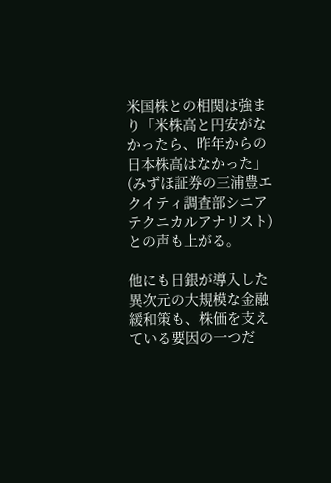米国株との相関は強まり「米株高と円安がなかったら、昨年からの日本株高はなかった」(みずほ証券の三浦豊エクイティ調査部シニアテクニカルアナリスト)との声も上がる。

他にも日銀が導入した異次元の大規模な金融緩和策も、株価を支えている要因の一つだ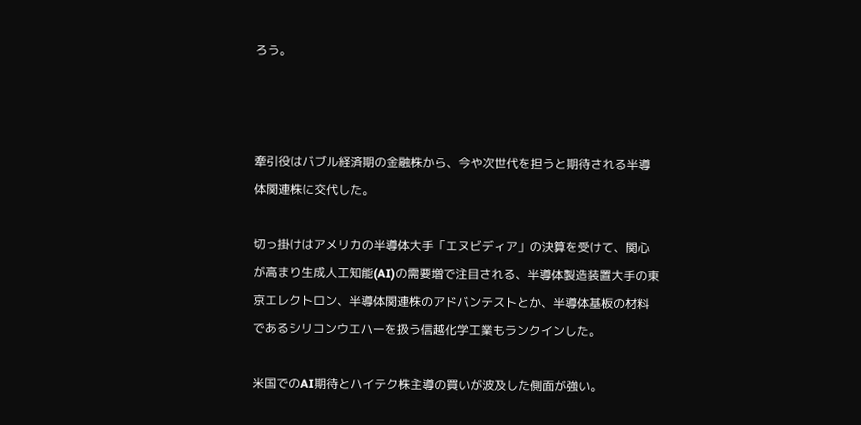ろう。



牽引役はバブル経済期の金融株から、今や次世代を担うと期待される半導体関連株に交代した。

切っ掛けはアメリカの半導体大手「エヌビディア」の決算を受けて、関心が高まり生成人工知能(AI)の需要増で注目される、半導体製造装置大手の東京エレクトロン、半導体関連株のアドバンテストとか、半導体基板の材料であるシリコンウエハーを扱う信越化学工業もランクインした。

米国でのAI期待とハイテク株主導の買いが波及した側面が強い。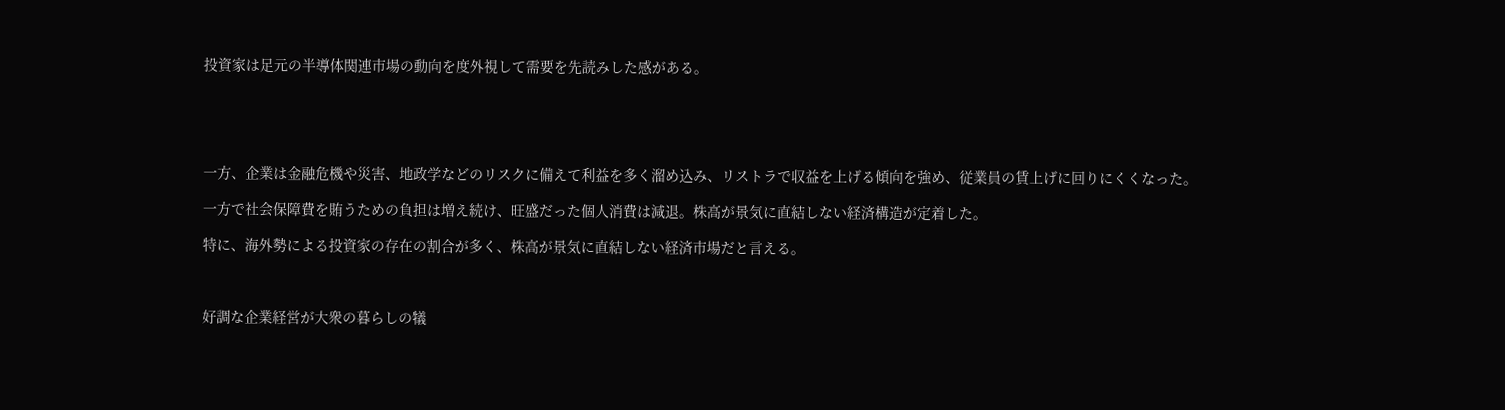投資家は足元の半導体関連市場の動向を度外視して需要を先読みした感がある。





一方、企業は金融危機や災害、地政学などのリスクに備えて利益を多く溜め込み、リストラで収益を上げる傾向を強め、従業員の賃上げに回りにくくなった。

一方で社会保障費を賄うための負担は増え続け、旺盛だった個人消費は減退。株高が景気に直結しない経済構造が定着した。

特に、海外勢による投資家の存在の割合が多く、株高が景気に直結しない経済市場だと言える。



好調な企業経営が大衆の暮らしの犠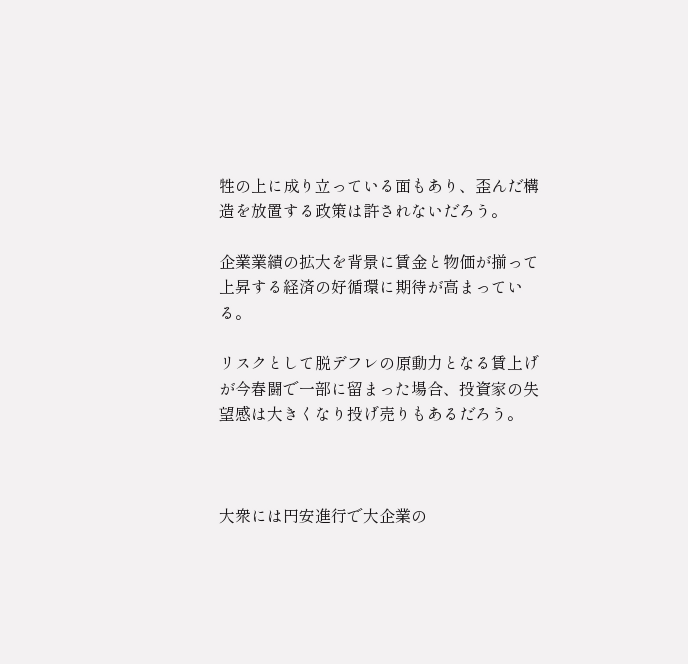牲の上に成り立っている面もあり、歪んだ構造を放置する政策は許されないだろう。

企業業績の拡大を背景に賃金と物価が揃って上昇する経済の好循環に期待が高まっている。

リスクとして脱デフレの原動力となる賃上げが今春闘で一部に留まった場合、投資家の失望感は大きくなり投げ売りもあるだろう。



大衆には円安進行で大企業の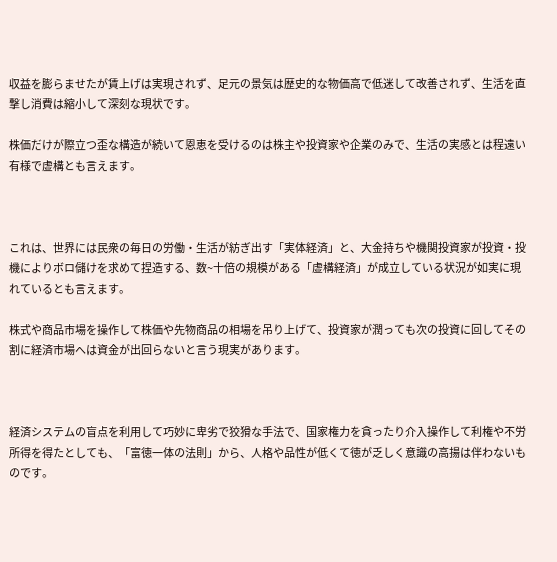収益を膨らませたが賃上げは実現されず、足元の景気は歴史的な物価高で低迷して改善されず、生活を直撃し消費は縮小して深刻な現状です。

株価だけが際立つ歪な構造が続いて恩恵を受けるのは株主や投資家や企業のみで、生活の実感とは程遠い有様で虚構とも言えます。



これは、世界には民衆の毎日の労働・生活が紡ぎ出す「実体経済」と、大金持ちや機関投資家が投資・投機によりボロ儲けを求めて捏造する、数~十倍の規模がある「虚構経済」が成立している状況が如実に現れているとも言えます。

株式や商品市場を操作して株価や先物商品の相場を吊り上げて、投資家が潤っても次の投資に回してその割に経済市場へは資金が出回らないと言う現実があります。



経済システムの盲点を利用して巧妙に卑劣で狡猾な手法で、国家権力を貪ったり介入操作して利権や不労所得を得たとしても、「富徳一体の法則」から、人格や品性が低くて徳が乏しく意識の高揚は伴わないものです。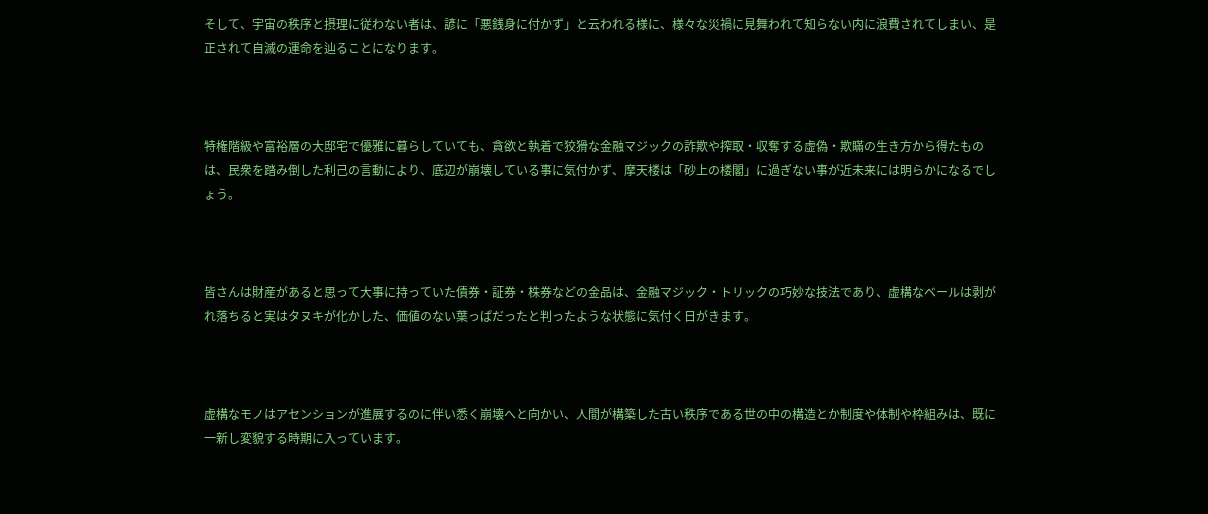そして、宇宙の秩序と摂理に従わない者は、諺に「悪銭身に付かず」と云われる様に、様々な災禍に見舞われて知らない内に浪費されてしまい、是正されて自滅の運命を辿ることになります。



特権階級や富裕層の大邸宅で優雅に暮らしていても、貪欲と執着で狡猾な金融マジックの詐欺や搾取・収奪する虚偽・欺瞞の生き方から得たものは、民衆を踏み倒した利己の言動により、底辺が崩壊している事に気付かず、摩天楼は「砂上の楼閣」に過ぎない事が近未来には明らかになるでしょう。



皆さんは財産があると思って大事に持っていた債券・証券・株券などの金品は、金融マジック・トリックの巧妙な技法であり、虚構なベールは剥がれ落ちると実はタヌキが化かした、価値のない葉っぱだったと判ったような状態に気付く日がきます。



虚構なモノはアセンションが進展するのに伴い悉く崩壊へと向かい、人間が構築した古い秩序である世の中の構造とか制度や体制や枠組みは、既に一新し変貌する時期に入っています。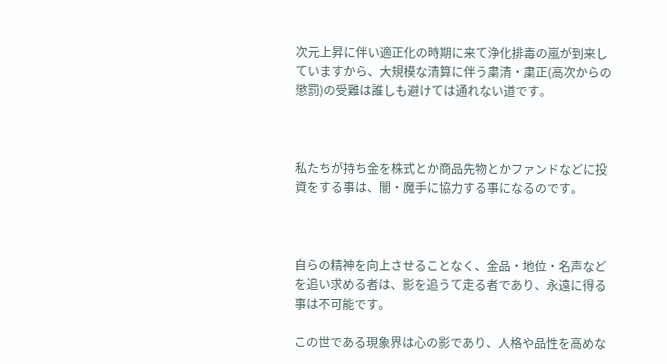次元上昇に伴い適正化の時期に来て浄化排毒の嵐が到来していますから、大規模な清算に伴う粛清・粛正(高次からの懲罰)の受難は誰しも避けては通れない道です。



私たちが持ち金を株式とか商品先物とかファンドなどに投資をする事は、闇・魔手に協力する事になるのです。



自らの精神を向上させることなく、金品・地位・名声などを追い求める者は、影を追うて走る者であり、永遠に得る事は不可能です。

この世である現象界は心の影であり、人格や品性を高めな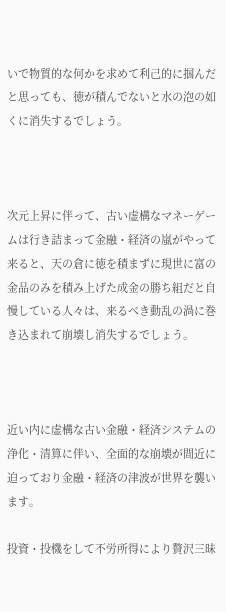いで物質的な何かを求めて利己的に掴んだと思っても、徳が積んでないと水の泡の如くに消失するでしょう。



次元上昇に伴って、古い虚構なマネーゲームは行き詰まって金融・経済の嵐がやって来ると、天の倉に徳を積まずに現世に富の金品のみを積み上げた成金の勝ち組だと自慢している人々は、来るべき動乱の渦に巻き込まれて崩壊し消失するでしょう。



近い内に虚構な古い金融・経済システムの浄化・清算に伴い、全面的な崩壊が間近に迫っており金融・経済の津波が世界を襲います。

投資・投機をして不労所得により贅沢三昧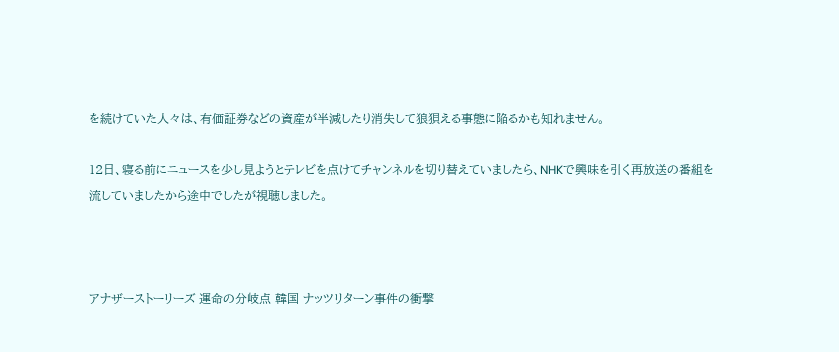を続けていた人々は、有価証券などの資産が半減したり消失して狼狽える事態に陥るかも知れません。

12日、寝る前にニュースを少し見ようとテレビを点けてチャンネルを切り替えていましたら、NHKで興味を引く再放送の番組を流していましたから途中でしたが視聴しました。



アナザーストーリーズ 運命の分岐点 韓国 ナッツリターン事件の衝撃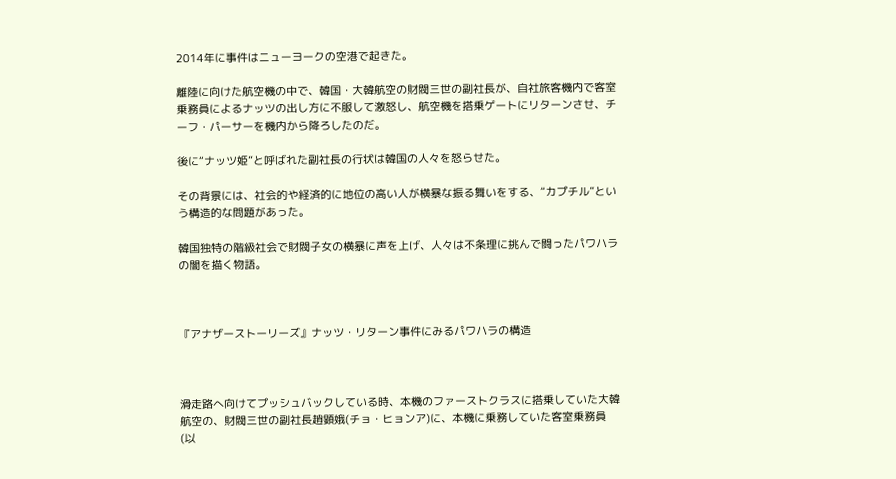2014年に事件はニューヨークの空港で起きた。

離陸に向けた航空機の中で、韓国・大韓航空の財閥三世の副社長が、自社旅客機内で客室乗務員によるナッツの出し方に不服して激怒し、航空機を搭乗ゲートにリターンさせ、チーフ・パーサーを機内から降ろしたのだ。

後に“ナッツ姫”と呼ばれた副社長の行状は韓国の人々を怒らせた。

その背景には、社会的や経済的に地位の高い人が横暴な振る舞いをする、“カプチル”という構造的な問題があった。

韓国独特の階級社会で財閥子女の横暴に声を上げ、人々は不条理に挑んで闘ったパワハラの闇を描く物語。



『アナザーストーリーズ』ナッツ・リターン事件にみるパワハラの構造



滑走路へ向けてプッシュバックしている時、本機のファーストクラスに搭乗していた大韓航空の、財閥三世の副社長趙顕娥(チョ・ヒョンア)に、本機に乗務していた客室乗務員(以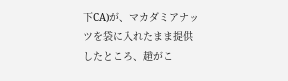下CA)が、マカダミアナッツを袋に入れたまま提供したところ、趙がこ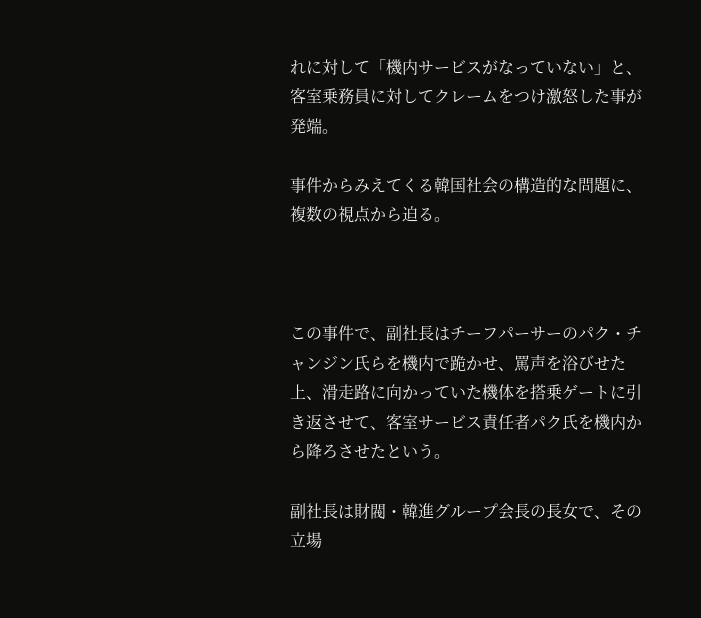れに対して「機内サービスがなっていない」と、客室乗務員に対してクレームをつけ激怒した事が発端。

事件からみえてくる韓国社会の構造的な問題に、複数の視点から迫る。



この事件で、副社長はチーフパーサーのパク・チャンジン氏らを機内で跪かせ、罵声を浴びせた上、滑走路に向かっていた機体を搭乗ゲートに引き返させて、客室サービス責任者パク氏を機内から降ろさせたという。

副社長は財閥・韓進グループ会長の長女で、その立場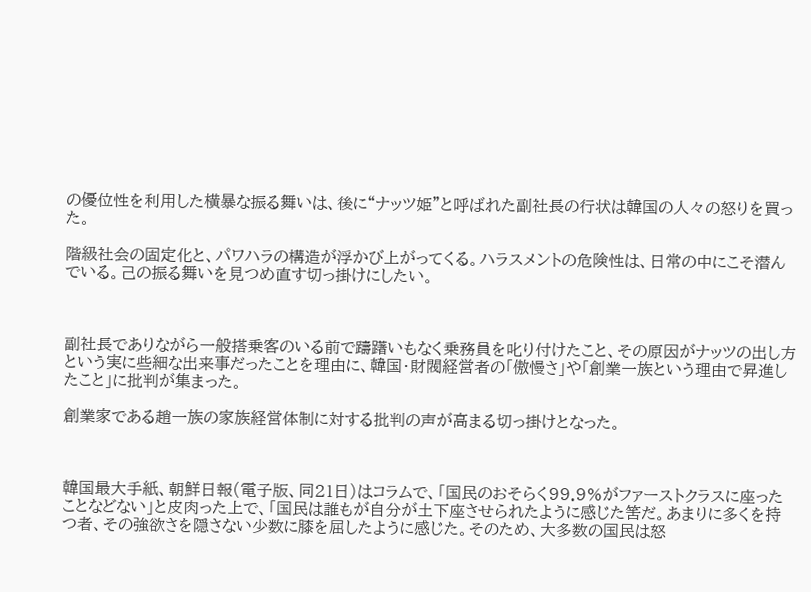の優位性を利用した横暴な振る舞いは、後に“ナッツ姫”と呼ばれた副社長の行状は韓国の人々の怒りを買った。

階級社会の固定化と、パワハラの構造が浮かび上がってくる。ハラスメントの危険性は、日常の中にこそ潜んでいる。己の振る舞いを見つめ直す切っ掛けにしたい。



副社長でありながら一般搭乗客のいる前で躊躇いもなく乗務員を叱り付けたこと、その原因がナッツの出し方という実に些細な出来事だったことを理由に、韓国・財閥経営者の「傲慢さ」や「創業一族という理由で昇進したこと」に批判が集まった。

創業家である趙一族の家族経営体制に対する批判の声が高まる切っ掛けとなった。



韓国最大手紙、朝鮮日報(電子版、同21日)はコラムで、「国民のおそらく99.9%がファーストクラスに座ったことなどない」と皮肉った上で、「国民は誰もが自分が土下座させられたように感じた筈だ。あまりに多くを持つ者、その強欲さを隠さない少数に膝を屈したように感じた。そのため、大多数の国民は怒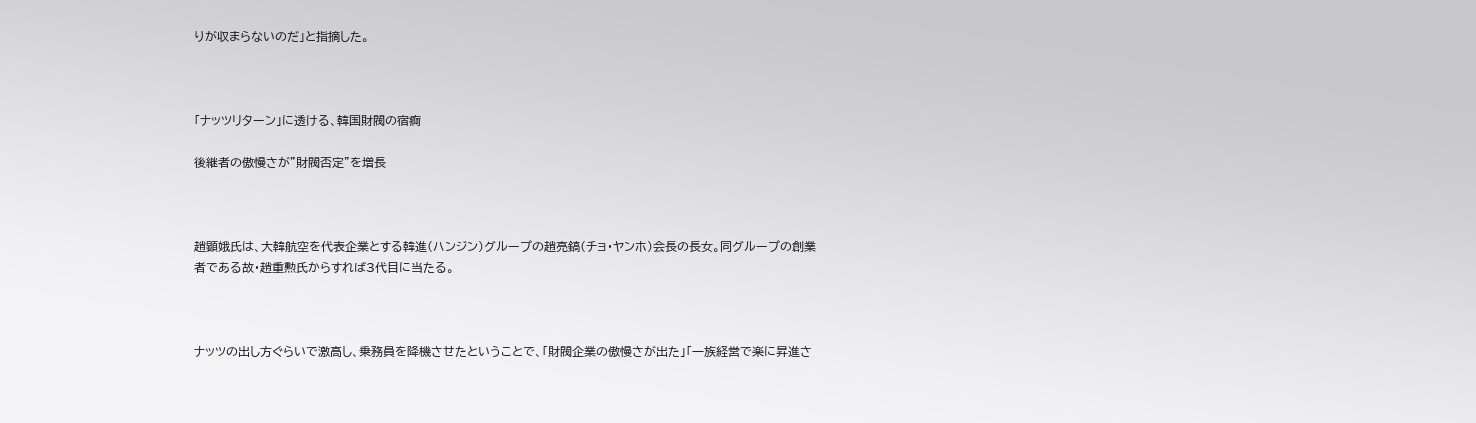りが収まらないのだ」と指摘した。



「ナッツリターン」に透ける、韓国財閥の宿痾

後継者の傲慢さが"財閥否定"を増長



趙顕娥氏は、大韓航空を代表企業とする韓進(ハンジン)グループの趙亮鎬(チョ・ヤンホ)会長の長女。同グループの創業者である故・趙重勲氏からすれば3代目に当たる。



ナッツの出し方ぐらいで激高し、乗務員を降機させたということで、「財閥企業の傲慢さが出た」「一族経営で楽に昇進さ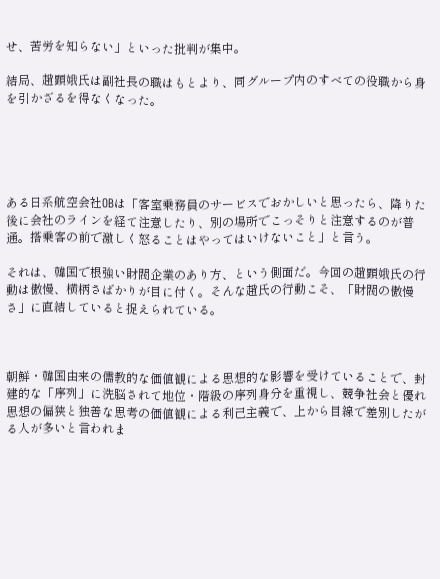せ、苦労を知らない」といった批判が集中。

結局、趙顕娥氏は副社長の職はもとより、同グループ内のすべての役職から身を引かざるを得なくなった。





ある日系航空会社OBは「客室乗務員のサービスでおかしいと思ったら、降りた後に会社のラインを経て注意したり、別の場所でこっそりと注意するのが普通。搭乗客の前で激しく怒ることはやってはいけないこと」と言う。

それは、韓国で根強い財閥企業のあり方、という側面だ。今回の趙顕娥氏の行動は傲慢、横柄さばかりが目に付く。そんな趙氏の行動こそ、「財閥の傲慢さ」に直結していると捉えられている。



朝鮮・韓国由来の儒教的な価値観による思想的な影響を受けていることで、封建的な「序列」に洗脳されて地位・階級の序列身分を重視し、競争社会と優れ思想の偏狭と独善な思考の価値観による利己主義で、上から目線で差別したがる人が多いと言われま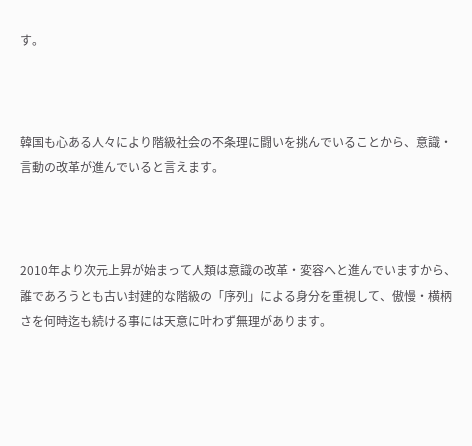す。



韓国も心ある人々により階級社会の不条理に闘いを挑んでいることから、意識・言動の改革が進んでいると言えます。



2010年より次元上昇が始まって人類は意識の改革・変容へと進んでいますから、誰であろうとも古い封建的な階級の「序列」による身分を重視して、傲慢・横柄さを何時迄も続ける事には天意に叶わず無理があります。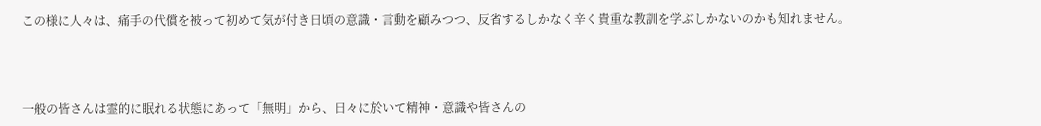この様に人々は、痛手の代償を被って初めて気が付き日頃の意識・言動を顧みつつ、反省するしかなく辛く貴重な教訓を学ぶしかないのかも知れません。



一般の皆さんは霊的に眠れる状態にあって「無明」から、日々に於いて精神・意識や皆さんの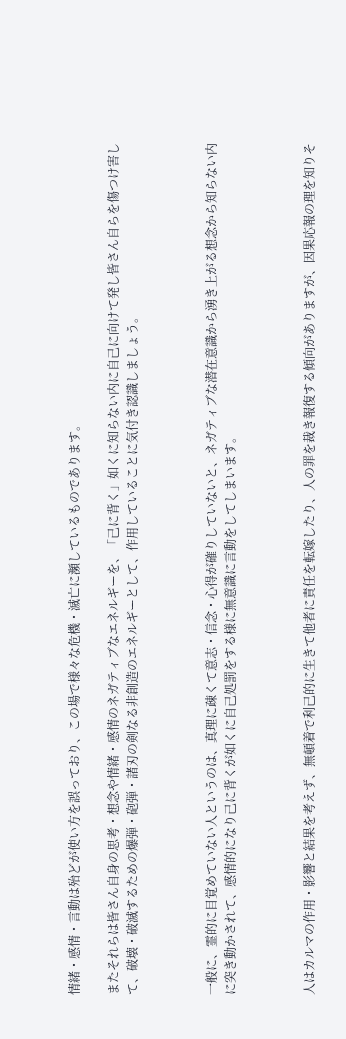情緒・感情・言動は殆どが使い方を誤っており、この場で様々な危機・滅亡に瀕しているものであります。

またそれらは皆さん自身の思考・想念や情緒・感情のネガティブなエネルギーを、「己に背く」如くに知らない内に自己に向けて発し皆さん自らを傷つけ害して、破壊・破滅するための爆弾・砲弾・諸刃の剣なる非創造のエネルギーとして、作用していることに気付き認識しましょう。



一般に、霊的に目覚めていない人というのは、真理に疎くて意志・信念・心得が確りしていないと、ネガティブな潜在意識から湧き上がる想念から知らない内に突き動かされて、感情的になり己に背くが如くに自己処罰をする様に無意識に言動をしてしまいます。



人はカルマの作用・影響と結果を考えず、無頓着で利己的に生きて他者に責任を転嫁したり、人の罪を裁き報復する傾向がありますが、因果応報の理を知りそ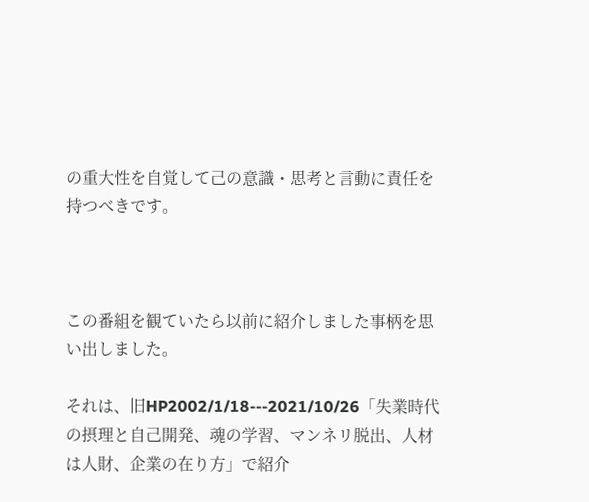の重大性を自覚して己の意識・思考と言動に責任を持つべきです。



この番組を観ていたら以前に紹介しました事柄を思い出しました。

それは、旧HP2002/1/18---2021/10/26「失業時代の摂理と自己開発、魂の学習、マンネリ脱出、人材は人財、企業の在り方」で紹介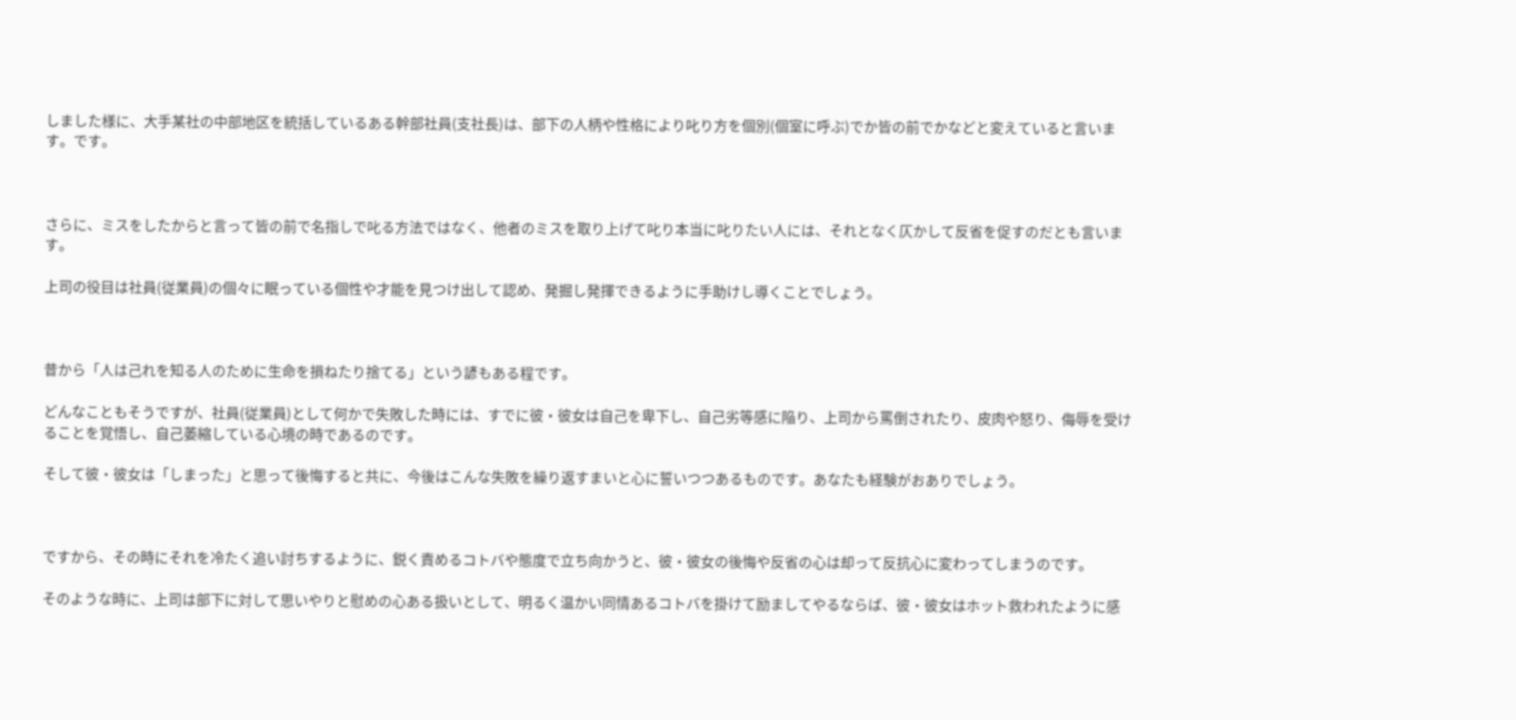しました様に、大手某社の中部地区を統括しているある幹部社員(支社長)は、部下の人柄や性格により叱り方を個別(個室に呼ぶ)でか皆の前でかなどと変えていると言います。です。



さらに、ミスをしたからと言って皆の前で名指しで叱る方法ではなく、他者のミスを取り上げて叱り本当に叱りたい人には、それとなく仄かして反省を促すのだとも言います。

上司の役目は社員(従業員)の個々に眠っている個性や才能を見つけ出して認め、発掘し発揮できるように手助けし導くことでしょう。



昔から「人は己れを知る人のために生命を損ねたり捨てる」という諺もある程です。

どんなこともそうですが、社員(従業員)として何かで失敗した時には、すでに彼・彼女は自己を卑下し、自己劣等感に陥り、上司から罵倒されたり、皮肉や怒り、侮辱を受けることを覚悟し、自己萎縮している心境の時であるのです。

そして彼・彼女は「しまった」と思って後悔すると共に、今後はこんな失敗を繰り返すまいと心に誓いつつあるものです。あなたも経験がおありでしょう。



ですから、その時にそれを冷たく追い討ちするように、鋭く責めるコトバや態度で立ち向かうと、彼・彼女の後悔や反省の心は却って反抗心に変わってしまうのです。

そのような時に、上司は部下に対して思いやりと慰めの心ある扱いとして、明るく温かい同情あるコトバを掛けて励ましてやるならば、彼・彼女はホット救われたように感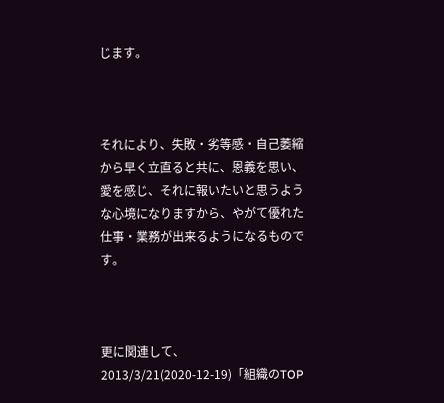じます。



それにより、失敗・劣等感・自己萎縮から早く立直ると共に、恩義を思い、愛を感じ、それに報いたいと思うような心境になりますから、やがて優れた仕事・業務が出来るようになるものです。



更に関連して、2013/3/21(2020-12-19)「組織のTOP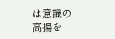は意識の高揚を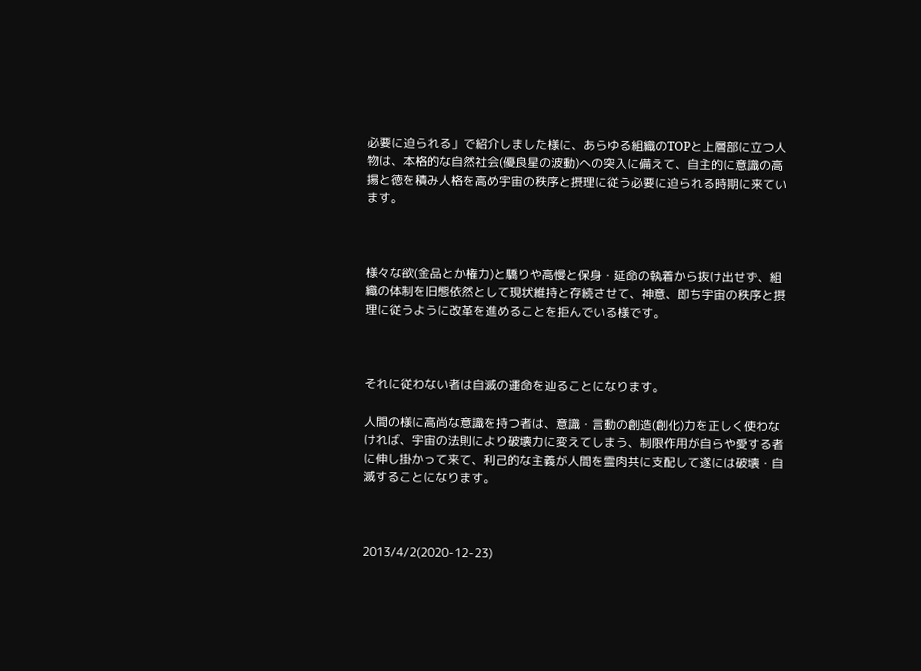必要に迫られる」で紹介しました様に、あらゆる組織のTOPと上層部に立つ人物は、本格的な自然社会(優良星の波動)への突入に備えて、自主的に意識の高揚と徳を積み人格を高め宇宙の秩序と摂理に従う必要に迫られる時期に来ています。



様々な欲(金品とか権力)と驕りや高慢と保身・延命の執着から抜け出せず、組織の体制を旧態依然として現状維持と存続させて、神意、即ち宇宙の秩序と摂理に従うように改革を進めることを拒んでいる様です。



それに従わない者は自滅の運命を辿ることになります。

人間の様に高尚な意識を持つ者は、意識・言動の創造(創化)力を正しく使わなければ、宇宙の法則により破壊力に変えてしまう、制限作用が自らや愛する者に伸し掛かって来て、利己的な主義が人間を霊肉共に支配して遂には破壊・自滅することになります。



2013/4/2(2020-12-23)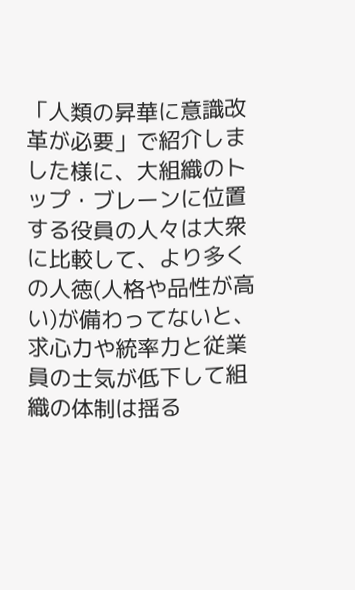「人類の昇華に意識改革が必要」で紹介しました様に、大組織のトップ・ブレーンに位置する役員の人々は大衆に比較して、より多くの人徳(人格や品性が高い)が備わってないと、求心力や統率力と従業員の士気が低下して組織の体制は揺る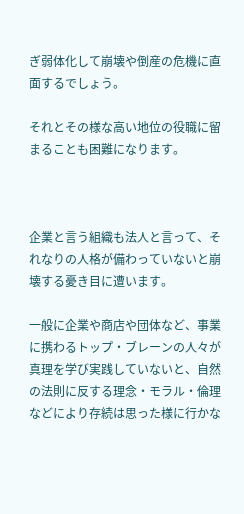ぎ弱体化して崩壊や倒産の危機に直面するでしょう。

それとその様な高い地位の役職に留まることも困難になります。



企業と言う組織も法人と言って、それなりの人格が備わっていないと崩壊する憂き目に遭います。

一般に企業や商店や団体など、事業に携わるトップ・ブレーンの人々が真理を学び実践していないと、自然の法則に反する理念・モラル・倫理などにより存続は思った様に行かな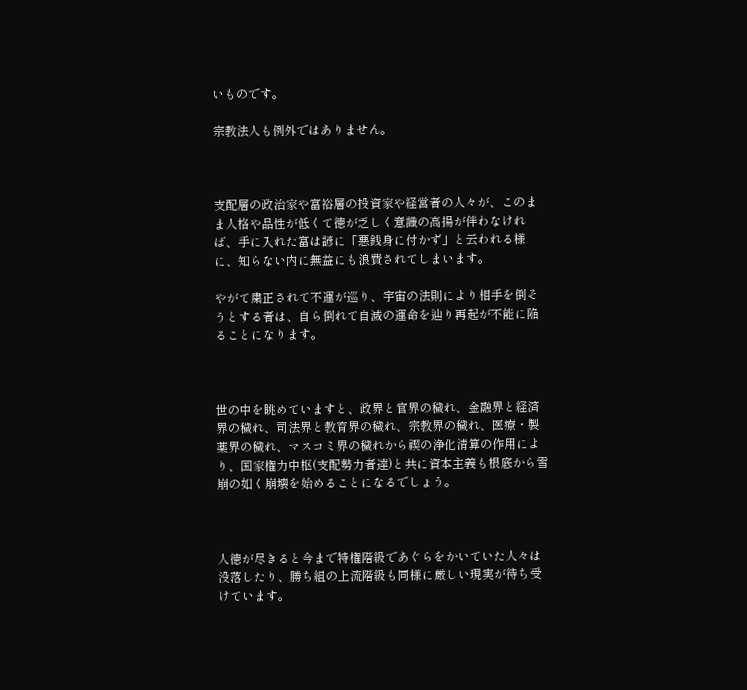いものです。

宗教法人も例外ではありません。



支配層の政治家や富裕層の投資家や経営者の人々が、このまま人格や品性が低くて徳が乏しく意識の高揚が伴わなければ、手に入れた富は諺に「悪銭身に付かず」と云われる様に、知らない内に無益にも浪費されてしまいます。

やがて粛正されて不運が巡り、宇宙の法則により相手を倒そうとする者は、自ら倒れて自滅の運命を辿り再起が不能に陥ることになります。



世の中を眺めていますと、政界と官界の穢れ、金融界と経済界の穢れ、司法界と教育界の穢れ、宗教界の穢れ、医療・製薬界の穢れ、マスコミ界の穢れから禊の浄化清算の作用により、国家権力中枢(支配勢力者達)と共に資本主義も根底から雪崩の如く崩壊を始めることになるでしょう。



人徳が尽きると今まで特権階級であぐらをかいていた人々は没落したり、勝ち組の上流階級も同様に厳しい現実が待ち受けています。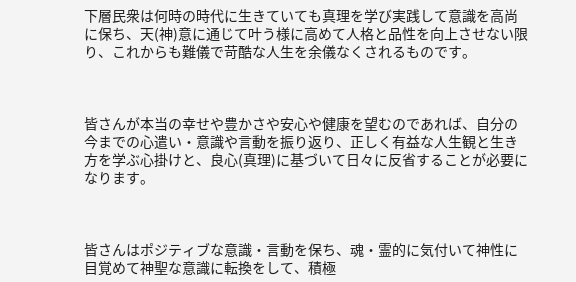下層民衆は何時の時代に生きていても真理を学び実践して意識を高尚に保ち、天(神)意に通じて叶う様に高めて人格と品性を向上させない限り、これからも難儀で苛酷な人生を余儀なくされるものです。



皆さんが本当の幸せや豊かさや安心や健康を望むのであれば、自分の今までの心遣い・意識や言動を振り返り、正しく有益な人生観と生き方を学ぶ心掛けと、良心(真理)に基づいて日々に反省することが必要になります。



皆さんはポジティブな意識・言動を保ち、魂・霊的に気付いて神性に目覚めて神聖な意識に転換をして、積極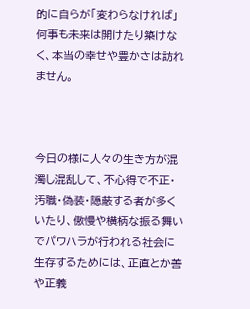的に自らが「変わらなければ」何事も未来は開けたり築けなく、本当の幸せや豊かさは訪れません。



今日の様に人々の生き方が混濁し混乱して、不心得で不正・汚職・偽装・隠蔽する者が多くいたり、傲慢や横柄な振る舞いでパワハラが行われる社会に生存するためには、正直とか善や正義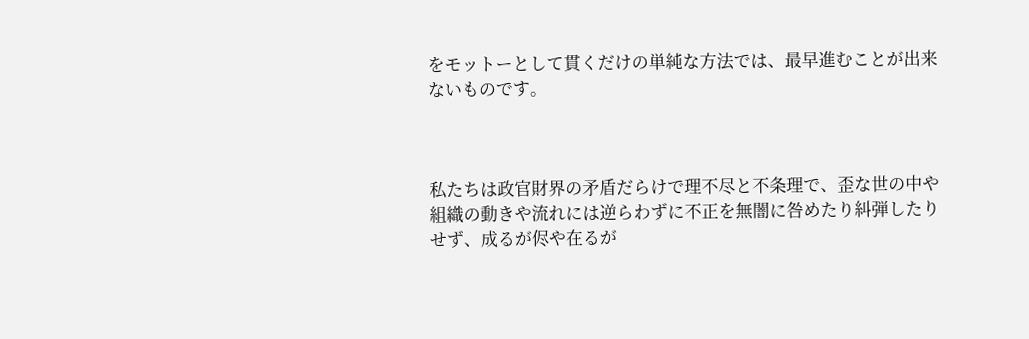をモットーとして貫くだけの単純な方法では、最早進むことが出来ないものです。



私たちは政官財界の矛盾だらけで理不尽と不条理で、歪な世の中や組織の動きや流れには逆らわずに不正を無闇に咎めたり糾弾したりせず、成るが侭や在るが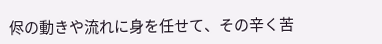侭の動きや流れに身を任せて、その辛く苦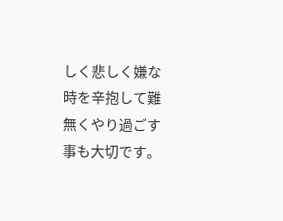しく悲しく嫌な時を辛抱して難無くやり過ごす事も大切です。